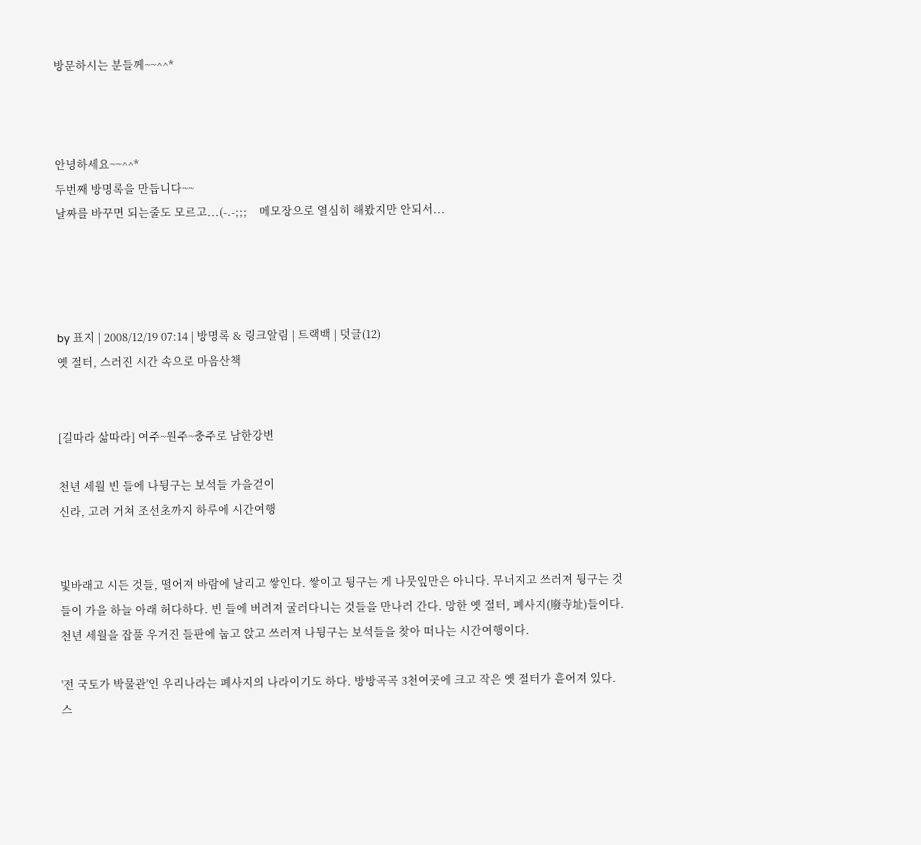방문하시는 분들께~~^^*



안녕하세요~~^^*
두번째 방명록을 만듭니다~~
날짜를 바꾸면 되는줄도 모르고...(-.-;;;    메모장으로 열심히 해봤지만 안되서...




by 표지 | 2008/12/19 07:14 | 방명록 & 링크알림 | 트랙백 | 덧글(12)
옛 절터, 스러진 시간 속으로 마음산책


[길따라 삶따라] 여주~원주~충주로 남한강변

천년 세월 빈 들에 나뒹구는 보석들 가을걷이
신라, 고려 거쳐 조선초까지 하루에 시간여행


빛바래고 시든 것들, 떨어져 바람에 날리고 쌓인다. 쌓이고 뒹구는 게 나뭇잎만은 아니다. 무너지고 쓰러져 뒹구는 것들이 가을 하늘 아래 허다하다. 빈 들에 버려져 굴러다니는 것들을 만나러 간다. 망한 옛 절터, 폐사지(廢寺址)들이다. 천년 세월을 잡풀 우거진 들판에 눕고 앉고 쓰러져 나뒹구는 보석들을 찾아 떠나는 시간여행이다.

'전 국토가 박물관'인 우리나라는 폐사지의 나라이기도 하다. 방방곡곡 3천여곳에 크고 작은 옛 절터가 흩어져 있다. 스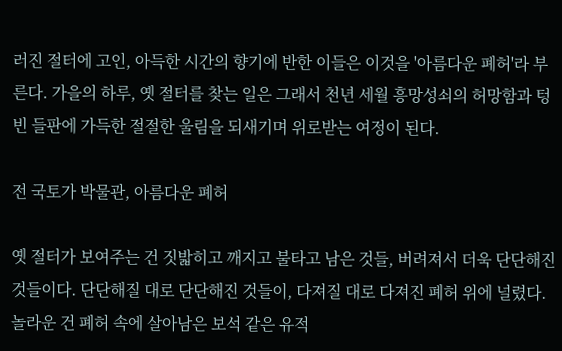러진 절터에 고인, 아득한 시간의 향기에 반한 이들은 이것을 '아름다운 폐허'라 부른다. 가을의 하루, 옛 절터를 찾는 일은 그래서 천년 세월 흥망성쇠의 허망함과 텅 빈 들판에 가득한 절절한 울림을 되새기며 위로받는 여정이 된다.

전 국토가 박물관, 아름다운 폐허

옛 절터가 보여주는 건 짓밟히고 깨지고 불타고 남은 것들, 버려져서 더욱 단단해진 것들이다. 단단해질 대로 단단해진 것들이, 다져질 대로 다져진 폐허 위에 널렸다. 놀라운 건 폐허 속에 살아남은 보석 같은 유적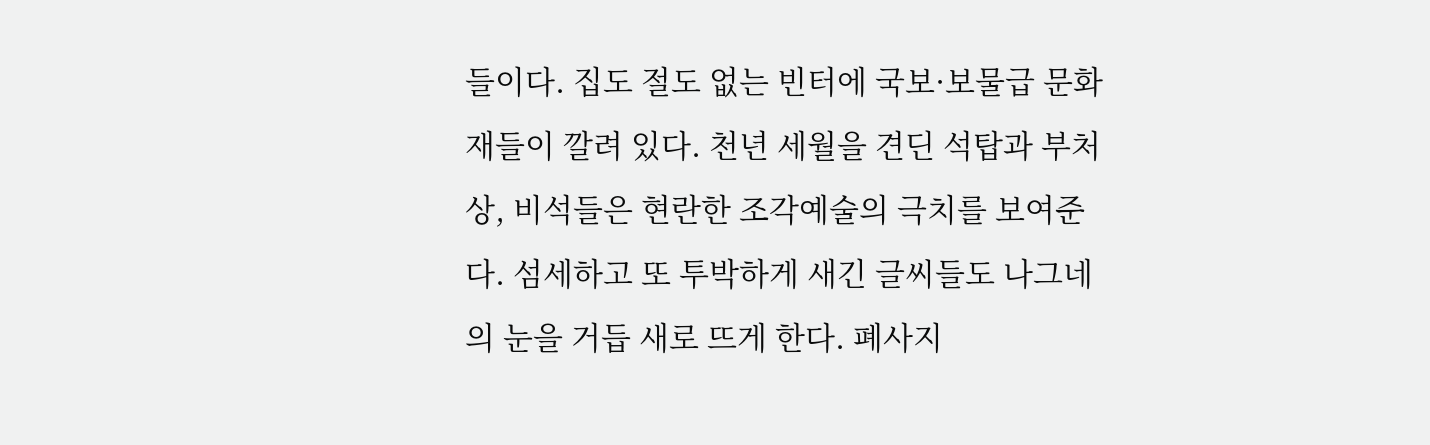들이다. 집도 절도 없는 빈터에 국보·보물급 문화재들이 깔려 있다. 천년 세월을 견딘 석탑과 부처상, 비석들은 현란한 조각예술의 극치를 보여준다. 섬세하고 또 투박하게 새긴 글씨들도 나그네의 눈을 거듭 새로 뜨게 한다. 폐사지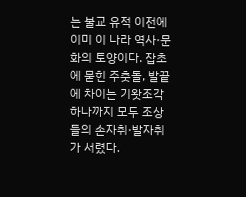는 불교 유적 이전에 이미 이 나라 역사·문화의 토양이다. 잡초에 묻힌 주춧돌, 발끝에 차이는 기왓조각 하나까지 모두 조상들의 손자취·발자취가 서렸다.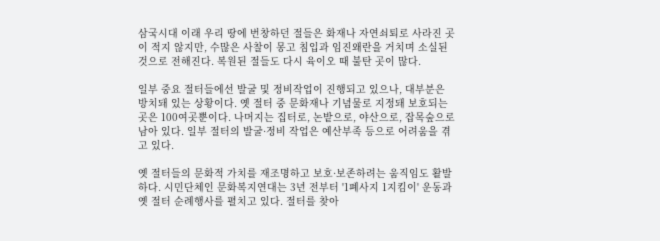삼국시대 이래 우리 땅에 번창하던 절들은 화재나 자연쇠퇴로 사라진 곳이 적지 않지만, 수많은 사찰이 몽고 침입과 임진왜란을 거치며 소실된 것으로 전해진다. 복원된 절들도 다시 육이오 때 불탄 곳이 많다.

일부 중요 절터들에선 발굴 및 정비작업이 진행되고 있으나, 대부분은 방치돼 있는 상황이다. 옛 절터 중 문화재나 기념물로 지정돼 보호되는 곳은 100여곳뿐이다. 나머지는 집터로, 논밭으로, 야산으로, 잡목숲으로 남아 있다. 일부 절터의 발굴·정비 작업은 예산부족 등으로 어려움을 겪고 있다.

옛 절터들의 문화적 가치를 재조명하고 보호·보존하려는 움직임도 활발하다. 시민단체인 문화복지연대는 3년 전부터 '1폐사지 1지킴이' 운동과 옛 절터 순례행사를 펼치고 있다. 절터를 찾아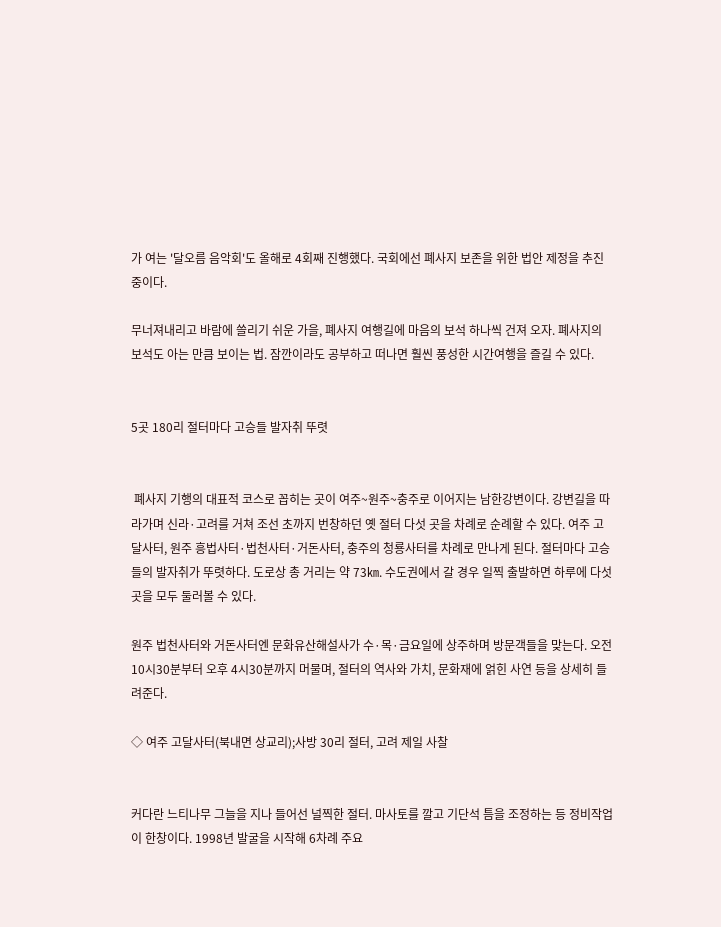가 여는 '달오름 음악회'도 올해로 4회째 진행했다. 국회에선 폐사지 보존을 위한 법안 제정을 추진 중이다.

무너져내리고 바람에 쓸리기 쉬운 가을, 폐사지 여행길에 마음의 보석 하나씩 건져 오자. 폐사지의 보석도 아는 만큼 보이는 법. 잠깐이라도 공부하고 떠나면 훨씬 풍성한 시간여행을 즐길 수 있다.


5곳 180리 절터마다 고승들 발자취 뚜렷


 폐사지 기행의 대표적 코스로 꼽히는 곳이 여주~원주~충주로 이어지는 남한강변이다. 강변길을 따라가며 신라·고려를 거쳐 조선 초까지 번창하던 옛 절터 다섯 곳을 차례로 순례할 수 있다. 여주 고달사터, 원주 흥법사터·법천사터·거돈사터, 충주의 청룡사터를 차례로 만나게 된다. 절터마다 고승들의 발자취가 뚜렷하다. 도로상 총 거리는 약 73㎞. 수도권에서 갈 경우 일찍 출발하면 하루에 다섯 곳을 모두 둘러볼 수 있다.

원주 법천사터와 거돈사터엔 문화유산해설사가 수·목·금요일에 상주하며 방문객들을 맞는다. 오전 10시30분부터 오후 4시30분까지 머물며, 절터의 역사와 가치, 문화재에 얽힌 사연 등을 상세히 들려준다.

◇ 여주 고달사터(북내면 상교리);사방 30리 절터, 고려 제일 사찰


커다란 느티나무 그늘을 지나 들어선 널찍한 절터. 마사토를 깔고 기단석 틈을 조정하는 등 정비작업이 한창이다. 1998년 발굴을 시작해 6차례 주요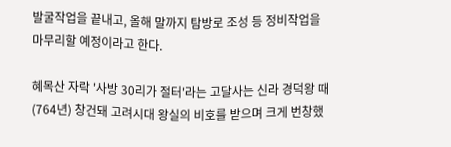발굴작업을 끝내고, 올해 말까지 탐방로 조성 등 정비작업을 마무리할 예정이라고 한다.

혜목산 자락 '사방 30리가 절터'라는 고달사는 신라 경덕왕 때(764년) 창건돼 고려시대 왕실의 비호를 받으며 크게 번창했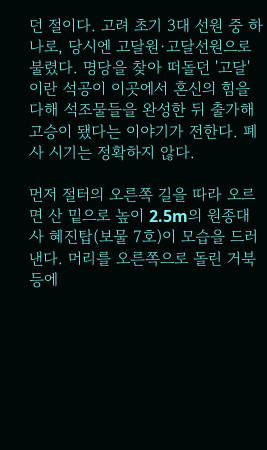던 절이다. 고려 초기 3대 선원 중 하나로, 당시엔 고달원·고달선원으로 불렸다. 명당을 찾아 떠돌던 '고달'이란 석공이 이곳에서 혼신의 힘을 다해 석조물들을 완성한 뒤 출가해 고승이 됐다는 이야기가 전한다. 폐사 시기는 정확하지 않다.

먼저 절터의 오른쪽 길을 따라 오르면 산 밑으로 높이 2.5m의 원종대사 혜진탑(보물 7호)이 모습을 드러낸다. 머리를 오른쪽으로 돌린 거북 등에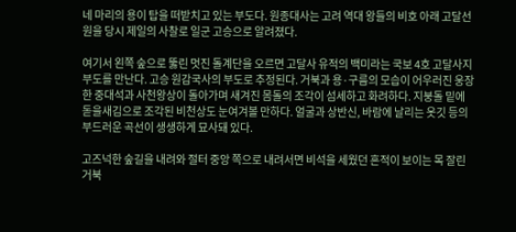네 마리의 용이 탑을 떠받치고 있는 부도다. 원종대사는 고려 역대 왕들의 비호 아래 고달선원을 당시 제일의 사찰로 일군 고승으로 알려졌다.

여기서 왼쪽 숲으로 뚫린 멋진 돌계단을 오르면 고달사 유적의 백미라는 국보 4호 고달사지 부도를 만난다. 고승 원감국사의 부도로 추정된다. 거북과 용·구름의 모습이 어우러진 웅장한 중대석과 사천왕상이 돌아가며 새겨진 몸돌의 조각이 섬세하고 화려하다. 지붕돌 밑에 돋을새김으로 조각된 비천상도 눈여겨볼 만하다. 얼굴과 상반신, 바람에 날리는 옷깃 등의 부드러운 곡선이 생생하게 묘사돼 있다.

고즈넉한 숲길을 내려와 절터 중앙 쪽으로 내려서면 비석을 세웠던 흔적이 보이는 목 잘린 거북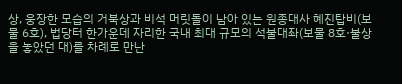상, 웅장한 모습의 거북상과 비석 머릿돌이 남아 있는 원종대사 혜진탑비(보물 6호), 법당터 한가운데 자리한 국내 최대 규모의 석불대좌(보물 8호·불상을 놓았던 대)를 차례로 만난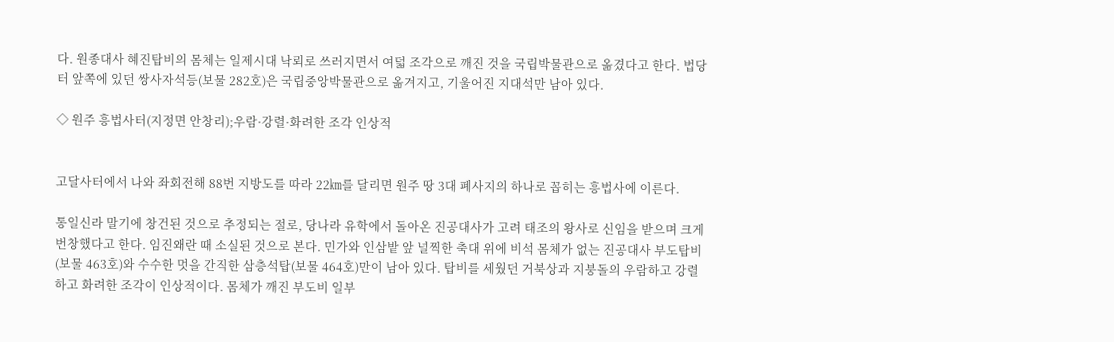다. 원종대사 혜진탑비의 몸체는 일제시대 낙뢰로 쓰러지면서 여덟 조각으로 깨진 것을 국립박물관으로 옮겼다고 한다. 법당터 앞쪽에 있던 쌍사자석등(보물 282호)은 국립중앙박물관으로 옮겨지고, 기울어진 지대석만 남아 있다.

◇ 원주 흥법사터(지정면 안창리);우람·강렬·화려한 조각 인상적


고달사터에서 나와 좌회전해 88번 지방도를 따라 22㎞를 달리면 원주 땅 3대 폐사지의 하나로 꼽히는 흥법사에 이른다.

통일신라 말기에 창건된 것으로 추정되는 절로, 당나라 유학에서 돌아온 진공대사가 고려 태조의 왕사로 신임을 받으며 크게 번창했다고 한다. 임진왜란 때 소실된 것으로 본다. 민가와 인삼밭 앞 널찍한 축대 위에 비석 몸체가 없는 진공대사 부도탑비(보물 463호)와 수수한 멋을 간직한 삼층석탑(보물 464호)만이 남아 있다. 탑비를 세웠던 거북상과 지붕돌의 우람하고 강렬하고 화려한 조각이 인상적이다. 몸체가 깨진 부도비 일부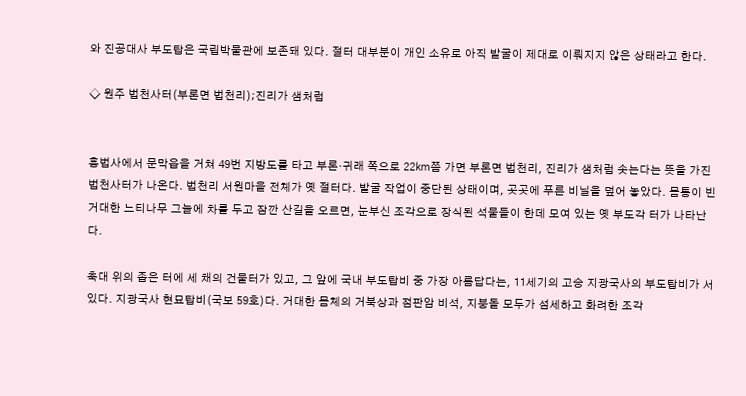와 진공대사 부도탑은 국립박물관에 보존돼 있다. 절터 대부분이 개인 소유로 아직 발굴이 제대로 이뤄지지 않은 상태라고 한다.

◇ 원주 법천사터(부론면 법천리);진리가 샘처럼


흥법사에서 문막읍을 거쳐 49번 지방도를 타고 부론·귀래 쪽으로 22㎞쯤 가면 부론면 법천리, 진리가 샘처럼 솟는다는 뜻을 가진 법천사터가 나온다. 법천리 서원마을 전체가 옛 절터다. 발굴 작업이 중단된 상태이며, 곳곳에 푸른 비닐을 덮어 놓았다. 몸통이 빈 거대한 느티나무 그늘에 차를 두고 잠깐 산길을 오르면, 눈부신 조각으로 장식된 석물들이 한데 모여 있는 옛 부도각 터가 나타난다.

축대 위의 좁은 터에 세 채의 건물터가 있고, 그 앞에 국내 부도탑비 중 가장 아름답다는, 11세기의 고승 지광국사의 부도탑비가 서 있다. 지광국사 현묘탑비(국보 59호)다. 거대한 몸체의 거북상과 점판암 비석, 지붕돌 모두가 섬세하고 화려한 조각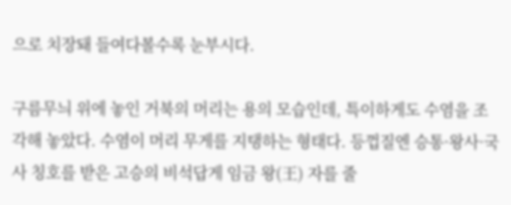으로 치장돼 들여다볼수록 눈부시다.

구름무늬 위에 놓인 거북의 머리는 용의 모습인데, 특이하게도 수염을 조각해 놓았다. 수염이 머리 무게를 지탱하는 형태다. 등껍질엔 승통·왕사·국사 칭호를 받은 고승의 비석답게 임금 왕(王) 자를 줄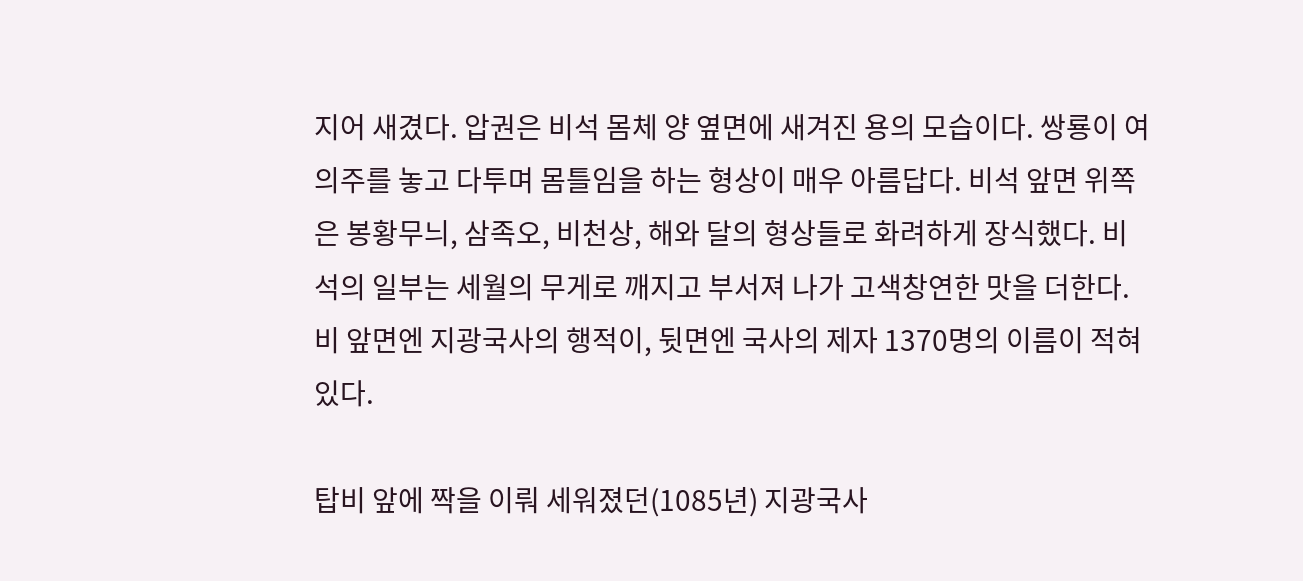지어 새겼다. 압권은 비석 몸체 양 옆면에 새겨진 용의 모습이다. 쌍룡이 여의주를 놓고 다투며 몸틀임을 하는 형상이 매우 아름답다. 비석 앞면 위쪽은 봉황무늬, 삼족오, 비천상, 해와 달의 형상들로 화려하게 장식했다. 비석의 일부는 세월의 무게로 깨지고 부서져 나가 고색창연한 맛을 더한다. 비 앞면엔 지광국사의 행적이, 뒷면엔 국사의 제자 1370명의 이름이 적혀 있다.

탑비 앞에 짝을 이뤄 세워졌던(1085년) 지광국사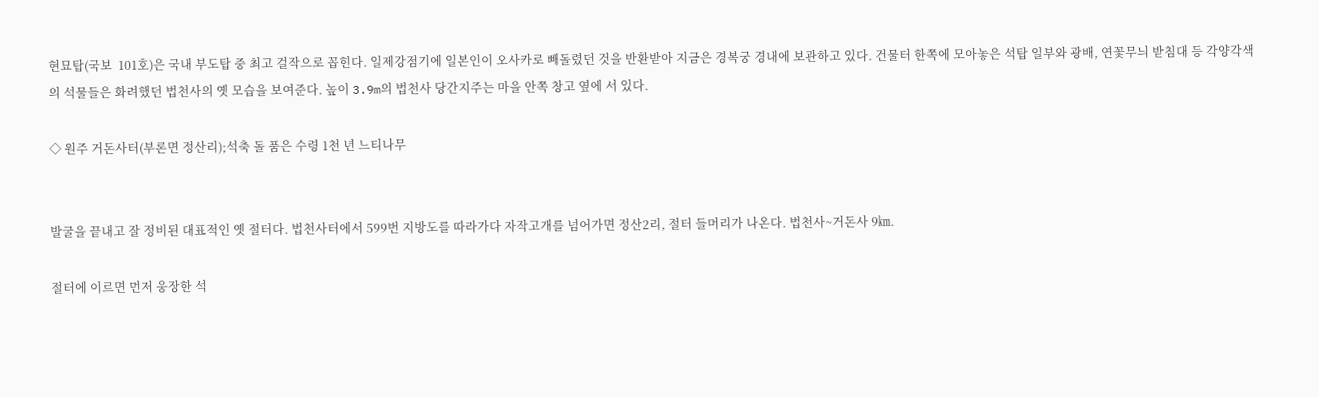현묘탑(국보  101호)은 국내 부도탑 중 최고 걸작으로 꼽힌다. 일제강점기에 일본인이 오사카로 빼돌렸던 것을 반환받아 지금은 경복궁 경내에 보관하고 있다. 건물터 한쪽에 모아놓은 석탑 일부와 광배, 연꽃무늬 받침대 등 각양각색의 석물들은 화려했던 법천사의 옛 모습을 보여준다. 높이 3.9m의 법천사 당간지주는 마을 안쪽 창고 옆에 서 있다.

◇ 원주 거돈사터(부론면 정산리);석축 돌 품은 수령 1천 년 느티나무


발굴을 끝내고 잘 정비된 대표적인 옛 절터다. 법천사터에서 599번 지방도를 따라가다 자작고개를 넘어가면 정산2리, 절터 들머리가 나온다. 법천사~거돈사 9㎞.

절터에 이르면 먼저 웅장한 석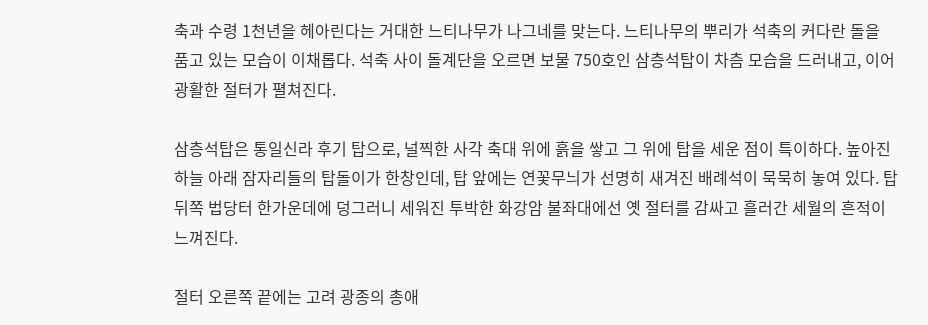축과 수령 1천년을 헤아린다는 거대한 느티나무가 나그네를 맞는다. 느티나무의 뿌리가 석축의 커다란 돌을 품고 있는 모습이 이채롭다. 석축 사이 돌계단을 오르면 보물 750호인 삼층석탑이 차츰 모습을 드러내고, 이어 광활한 절터가 펼쳐진다.

삼층석탑은 통일신라 후기 탑으로, 널찍한 사각 축대 위에 흙을 쌓고 그 위에 탑을 세운 점이 특이하다. 높아진 하늘 아래 잠자리들의 탑돌이가 한창인데, 탑 앞에는 연꽃무늬가 선명히 새겨진 배례석이 묵묵히 놓여 있다. 탑 뒤쪽 법당터 한가운데에 덩그러니 세워진 투박한 화강암 불좌대에선 옛 절터를 감싸고 흘러간 세월의 흔적이 느껴진다.

절터 오른쪽 끝에는 고려 광종의 총애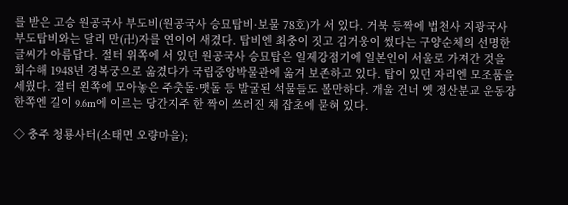를 받은 고승 원공국사 부도비(원공국사 승묘탑비·보물 78호)가 서 있다. 거북 등짝에 법천사 지광국사 부도탑비와는 달리 만(卍)자를 연이어 새겼다. 탑비엔 최충이 짓고 김거웅이 썼다는 구양순체의 선명한 글씨가 아름답다. 절터 위쪽에 서 있던 원공국사 승묘탑은 일제강점기에 일본인이 서울로 가져간 것을 회수해 1948년 경복궁으로 옮겼다가 국립중앙박물관에 옮겨 보존하고 있다. 탑이 있던 자리엔 모조품을 세웠다. 절터 왼쪽에 모아놓은 주춧돌·맷돌 등 발굴된 석물들도 볼만하다. 개울 건너 옛 정산분교 운동장 한쪽엔 길이 9.6m에 이르는 당간지주 한 짝이 쓰러진 채 잡초에 묻혀 있다.

◇ 충주 청룡사터(소태면 오량마을);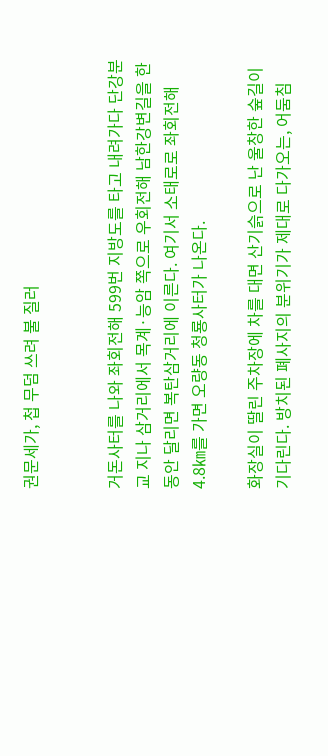권문세가, 첩 무덤 쓰려 불 질러


거돈사터를 나와 좌회전해 599번 지방도를 타고 내려가다 단강분교 지나 삼거리에서 목계·능암 쪽으로 우회전해 남한강변길을 한동안 달리면 복탄삼거리에 이른다. 여기서 소태로로 좌회전해 4.8㎞를 가면 오량동 청룡사터가 나온다.

화장실이 딸린 주차장에 차를 대면 산기슭으로 난 울창한 숲길이 기다린다. 방치된 폐사지의 분위기가 제대로 다가오는, 어둠침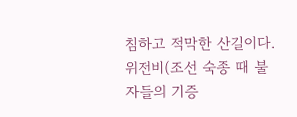침하고 적막한 산길이다. 위전비(조선 숙종 때 불자들의 기증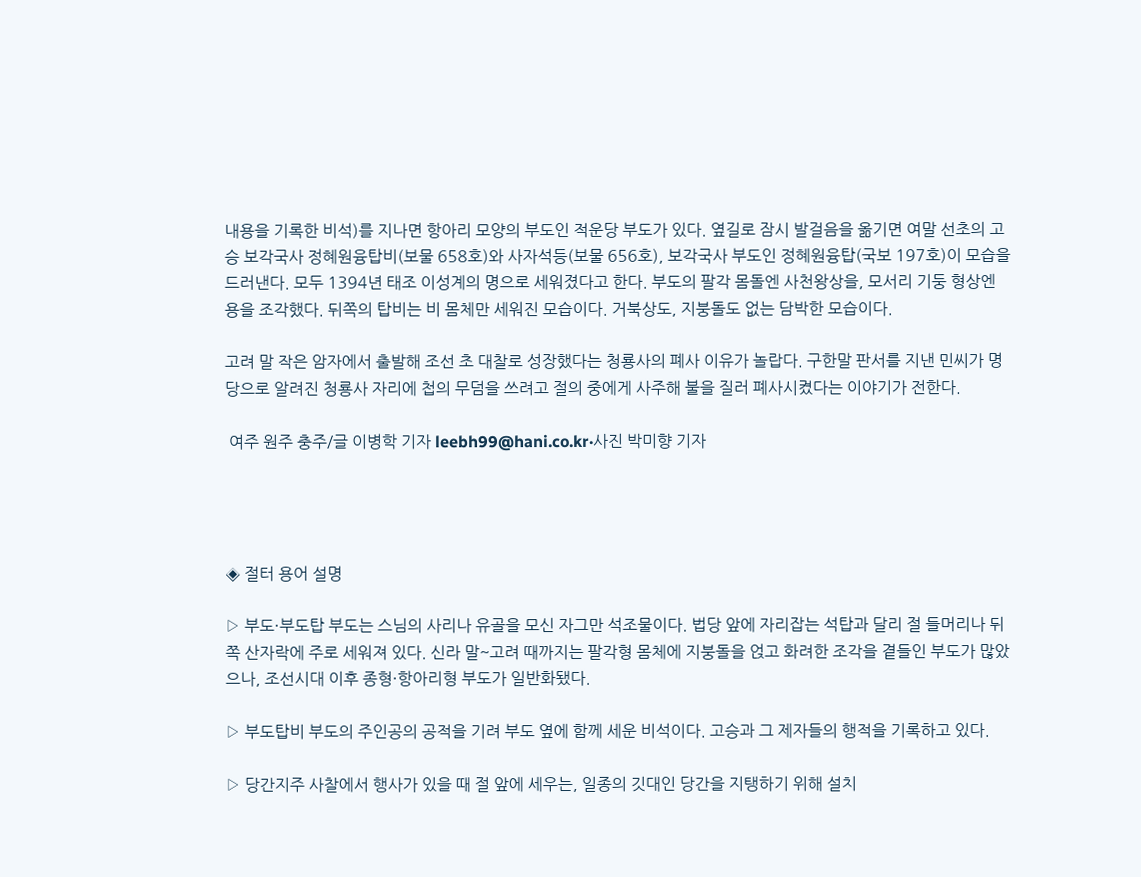내용을 기록한 비석)를 지나면 항아리 모양의 부도인 적운당 부도가 있다. 옆길로 잠시 발걸음을 옮기면 여말 선초의 고승 보각국사 정혜원융탑비(보물 658호)와 사자석등(보물 656호), 보각국사 부도인 정혜원융탑(국보 197호)이 모습을 드러낸다. 모두 1394년 태조 이성계의 명으로 세워졌다고 한다. 부도의 팔각 몸돌엔 사천왕상을, 모서리 기둥 형상엔 용을 조각했다. 뒤쪽의 탑비는 비 몸체만 세워진 모습이다. 거북상도, 지붕돌도 없는 담박한 모습이다.

고려 말 작은 암자에서 출발해 조선 초 대찰로 성장했다는 청룡사의 폐사 이유가 놀랍다. 구한말 판서를 지낸 민씨가 명당으로 알려진 청룡사 자리에 첩의 무덤을 쓰려고 절의 중에게 사주해 불을 질러 폐사시켰다는 이야기가 전한다.

 여주 원주 충주/글 이병학 기자 leebh99@hani.co.kr·사진 박미향 기자




◈ 절터 용어 설명

▷ 부도·부도탑 부도는 스님의 사리나 유골을 모신 자그만 석조물이다. 법당 앞에 자리잡는 석탑과 달리 절 들머리나 뒤쪽 산자락에 주로 세워져 있다. 신라 말~고려 때까지는 팔각형 몸체에 지붕돌을 얹고 화려한 조각을 곁들인 부도가 많았으나, 조선시대 이후 종형·항아리형 부도가 일반화됐다.

▷ 부도탑비 부도의 주인공의 공적을 기려 부도 옆에 함께 세운 비석이다. 고승과 그 제자들의 행적을 기록하고 있다.

▷ 당간지주 사찰에서 행사가 있을 때 절 앞에 세우는, 일종의 깃대인 당간을 지탱하기 위해 설치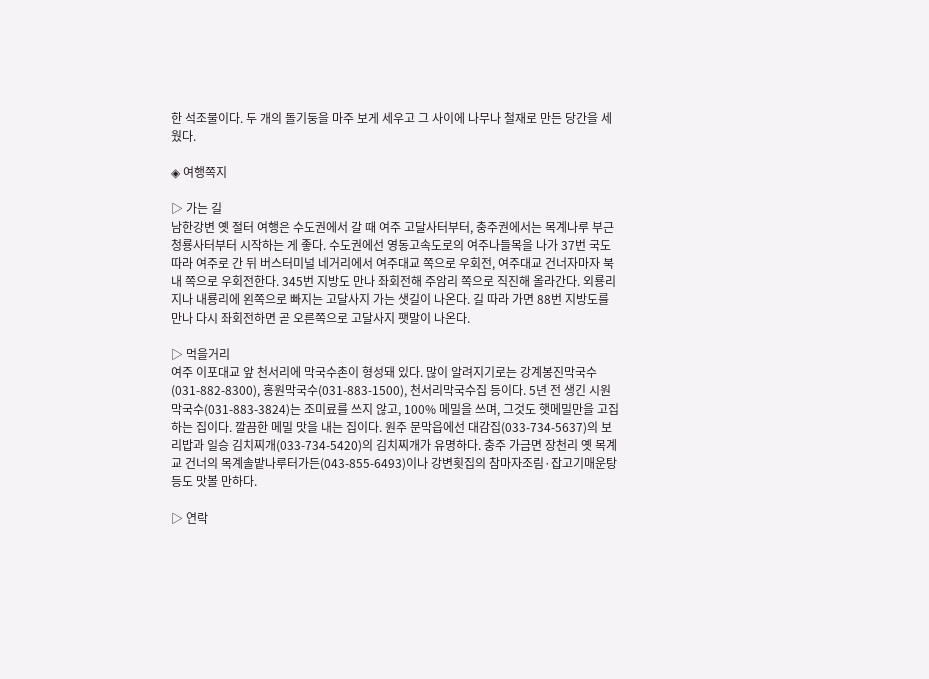한 석조물이다. 두 개의 돌기둥을 마주 보게 세우고 그 사이에 나무나 철재로 만든 당간을 세웠다.

◈ 여행쪽지

▷ 가는 길
남한강변 옛 절터 여행은 수도권에서 갈 때 여주 고달사터부터, 충주권에서는 목계나루 부근 청룡사터부터 시작하는 게 좋다. 수도권에선 영동고속도로의 여주나들목을 나가 37번 국도 따라 여주로 간 뒤 버스터미널 네거리에서 여주대교 쪽으로 우회전, 여주대교 건너자마자 북내 쪽으로 우회전한다. 345번 지방도 만나 좌회전해 주암리 쪽으로 직진해 올라간다. 외룡리 지나 내룡리에 왼쪽으로 빠지는 고달사지 가는 샛길이 나온다. 길 따라 가면 88번 지방도를 만나 다시 좌회전하면 곧 오른쪽으로 고달사지 팻말이 나온다.

▷ 먹을거리
여주 이포대교 앞 천서리에 막국수촌이 형성돼 있다. 많이 알려지기로는 강계봉진막국수(031-882-8300), 홍원막국수(031-883-1500), 천서리막국수집 등이다. 5년 전 생긴 시원막국수(031-883-3824)는 조미료를 쓰지 않고, 100% 메밀을 쓰며, 그것도 햇메밀만을 고집하는 집이다. 깔끔한 메밀 맛을 내는 집이다. 원주 문막읍에선 대감집(033-734-5637)의 보리밥과 일승 김치찌개(033-734-5420)의 김치찌개가 유명하다. 충주 가금면 장천리 옛 목계교 건너의 목계솔밭나루터가든(043-855-6493)이나 강변횟집의 참마자조림·잡고기매운탕 등도 맛볼 만하다.

▷ 연락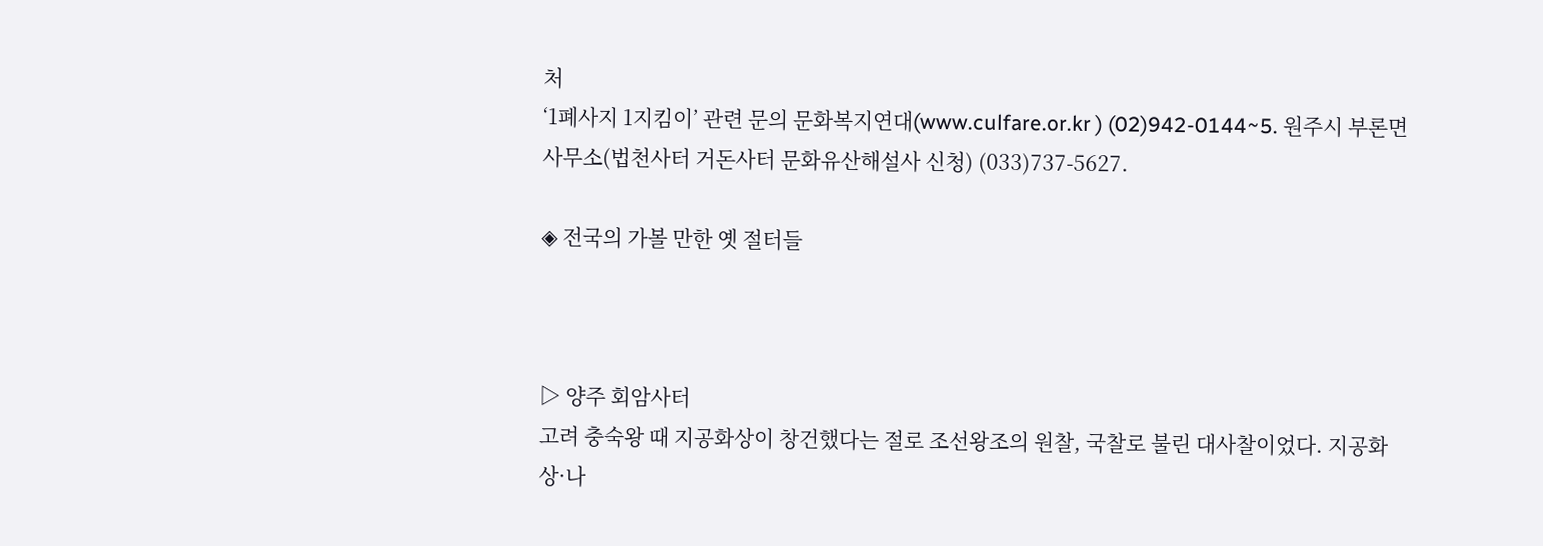처
‘1폐사지 1지킴이’ 관련 문의 문화복지연대(www.culfare.or.kr ) (02)942-0144~5. 원주시 부론면사무소(법천사터 거돈사터 문화유산해설사 신청) (033)737-5627.

◈ 전국의 가볼 만한 옛 절터들



▷ 양주 회암사터
고려 충숙왕 때 지공화상이 창건했다는 절로 조선왕조의 원찰, 국찰로 불린 대사찰이었다. 지공화상·나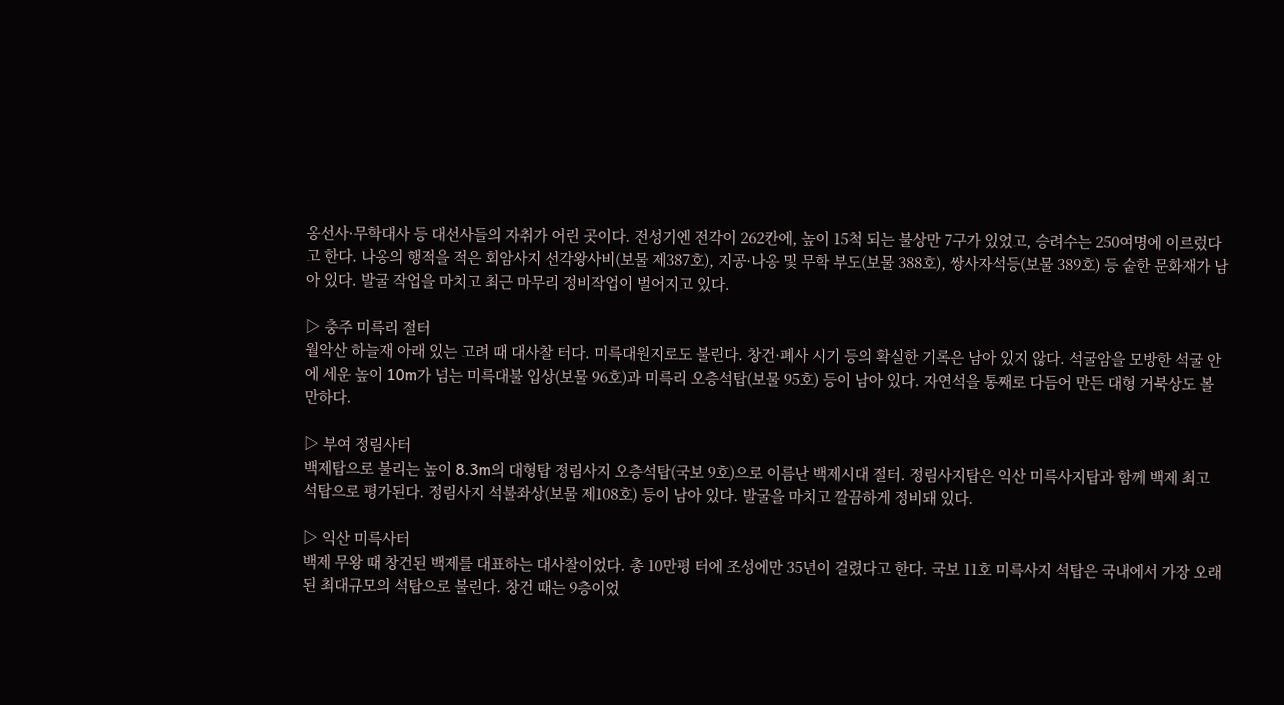옹선사·무학대사 등 대선사들의 자취가 어린 곳이다. 전성기엔 전각이 262칸에, 높이 15척 되는 불상만 7구가 있었고, 승려수는 250여명에 이르렀다고 한다. 나옹의 행적을 적은 회암사지 선각왕사비(보물 제387호), 지공·나옹 및 무학 부도(보물 388호), 쌍사자석등(보물 389호) 등 숱한 문화재가 남아 있다. 발굴 작업을 마치고 최근 마무리 정비작업이 벌어지고 있다.

▷ 충주 미륵리 절터
월악산 하늘재 아래 있는 고려 때 대사찰 터다. 미륵대원지로도 불린다. 창건·폐사 시기 등의 확실한 기록은 남아 있지 않다. 석굴암을 모방한 석굴 안에 세운 높이 10m가 넘는 미륵대불 입상(보물 96호)과 미륵리 오층석탑(보물 95호) 등이 남아 있다. 자연석을 통째로 다듬어 만든 대형 거북상도 볼 만하다.

▷ 부여 정림사터
백제탑으로 불리는 높이 8.3m의 대형탑 정림사지 오층석탑(국보 9호)으로 이름난 백제시대 절터. 정림사지탑은 익산 미륵사지탑과 함께 백제 최고 석탑으로 평가된다. 정림사지 석불좌상(보물 제108호) 등이 남아 있다. 발굴을 마치고 깔끔하게 정비돼 있다.

▷ 익산 미륵사터
백제 무왕 때 창건된 백제를 대표하는 대사찰이었다. 총 10만평 터에 조성에만 35년이 걸렸다고 한다. 국보 11호 미륵사지 석탑은 국내에서 가장 오래된 최대규모의 석탑으로 불린다. 창건 때는 9층이었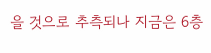을 것으로 추측되나 지금은 6층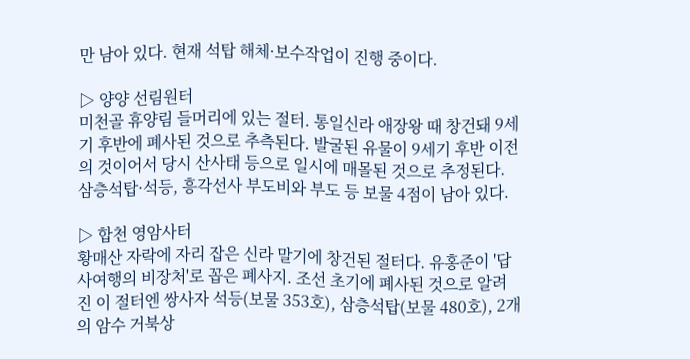만 남아 있다. 현재 석탑 해체·보수작업이 진행 중이다.

▷ 양양 선림원터
미천골 휴양림 들머리에 있는 절터. 통일신라 애장왕 때 창건돼 9세기 후반에 폐사된 것으로 추측된다. 발굴된 유물이 9세기 후반 이전의 것이어서 당시 산사태 등으로 일시에 매몰된 것으로 추정된다. 삼층석탑·석등, 흥각선사 부도비와 부도 등 보물 4점이 남아 있다.

▷ 합천 영암사터
황매산 자락에 자리 잡은 신라 말기에 창건된 절터다. 유홍준이 '답사여행의 비장처'로 꼽은 폐사지. 조선 초기에 폐사된 것으로 알려진 이 절터엔 쌍사자 석등(보물 353호), 삼층석탑(보물 480호), 2개의 암수 거북상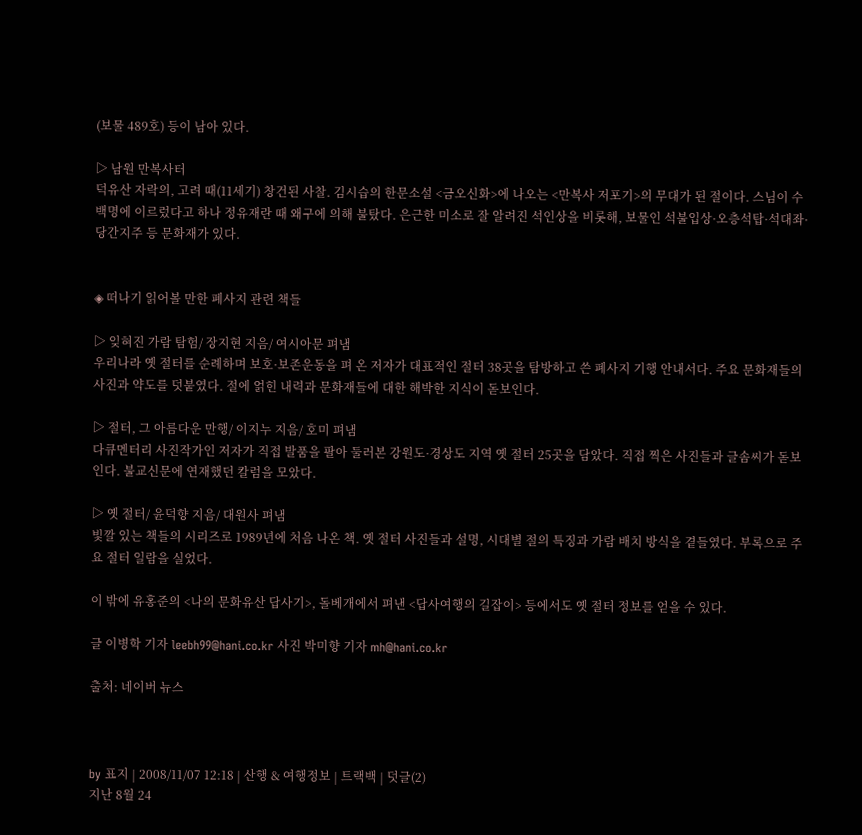(보물 489호) 등이 남아 있다.

▷ 남원 만복사터
덕유산 자락의, 고려 때(11세기) 창건된 사찰. 김시습의 한문소설 <금오신화>에 나오는 <만복사 저포기>의 무대가 된 절이다. 스님이 수백명에 이르렀다고 하나 정유재란 때 왜구에 의해 불탔다. 은근한 미소로 잘 알려진 석인상을 비롯해, 보물인 석불입상·오층석탑·석대좌·당간지주 등 문화재가 있다.


◈ 떠나기 읽어볼 만한 폐사지 관련 책들

▷ 잊혀진 가람 탐험/ 장지현 지음/ 여시아문 펴냄
우리나라 옛 절터를 순례하며 보호·보존운동을 펴 온 저자가 대표적인 절터 38곳을 탐방하고 쓴 폐사지 기행 안내서다. 주요 문화재들의 사진과 약도를 덧붙였다. 절에 얽힌 내력과 문화재들에 대한 해박한 지식이 돋보인다.

▷ 절터, 그 아름다운 만행/ 이지누 지음/ 호미 펴냄
다큐멘터리 사진작가인 저자가 직접 발품을 팔아 둘러본 강원도·경상도 지역 옛 절터 25곳을 담았다. 직접 찍은 사진들과 글솜씨가 돋보인다. 불교신문에 연재했던 칼럼을 모았다.

▷ 옛 절터/ 윤덕향 지음/ 대원사 펴냄
빛깔 있는 책들의 시리즈로 1989년에 처음 나온 책. 옛 절터 사진들과 설명, 시대별 절의 특징과 가람 배치 방식을 곁들였다. 부록으로 주요 절터 일람을 실었다.

이 밖에 유홍준의 <나의 문화유산 답사기>, 돌베개에서 펴낸 <답사여행의 길잡이> 등에서도 옛 절터 정보를 얻을 수 있다.

글 이병학 기자 leebh99@hani.co.kr 사진 박미향 기자 mh@hani.co.kr

출처: 네이버 뉴스



by 표지 | 2008/11/07 12:18 | 산행 & 여행정보 | 트랙백 | 덧글(2)
지난 8월 24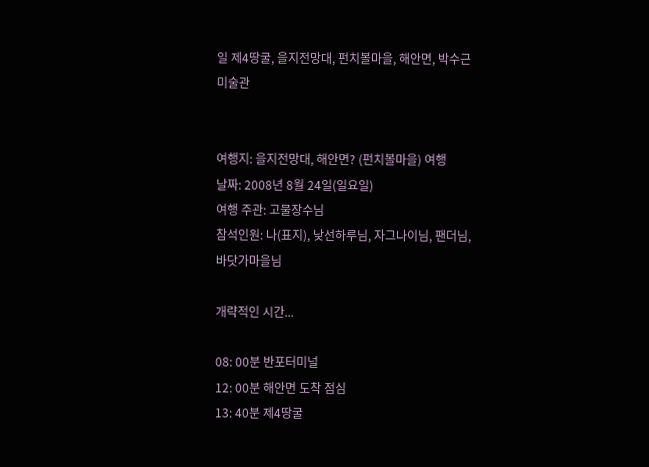일 제4땅굴, 을지전망대, 펀치볼마을, 해안면, 박수근미술관


여행지: 을지전망대, 해안면? (펀치볼마을) 여행
날짜: 2008년 8월 24일(일요일)
여행 주관: 고물장수님
참석인원: 나(표지), 낮선하루님, 자그나이님, 팬더님, 바닷가마을님

개략적인 시간...

08: 00분 반포터미널
12: 00분 해안면 도착 점심
13: 40분 제4땅굴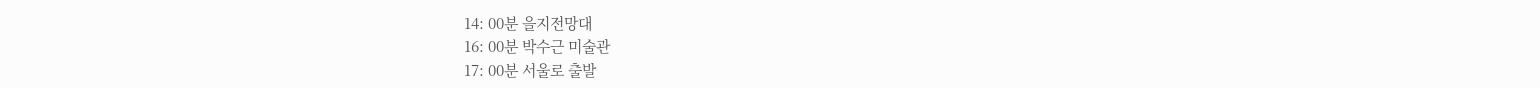14: 00분 을지전망대
16: 00분 박수근 미술관
17: 00분 서울로 출발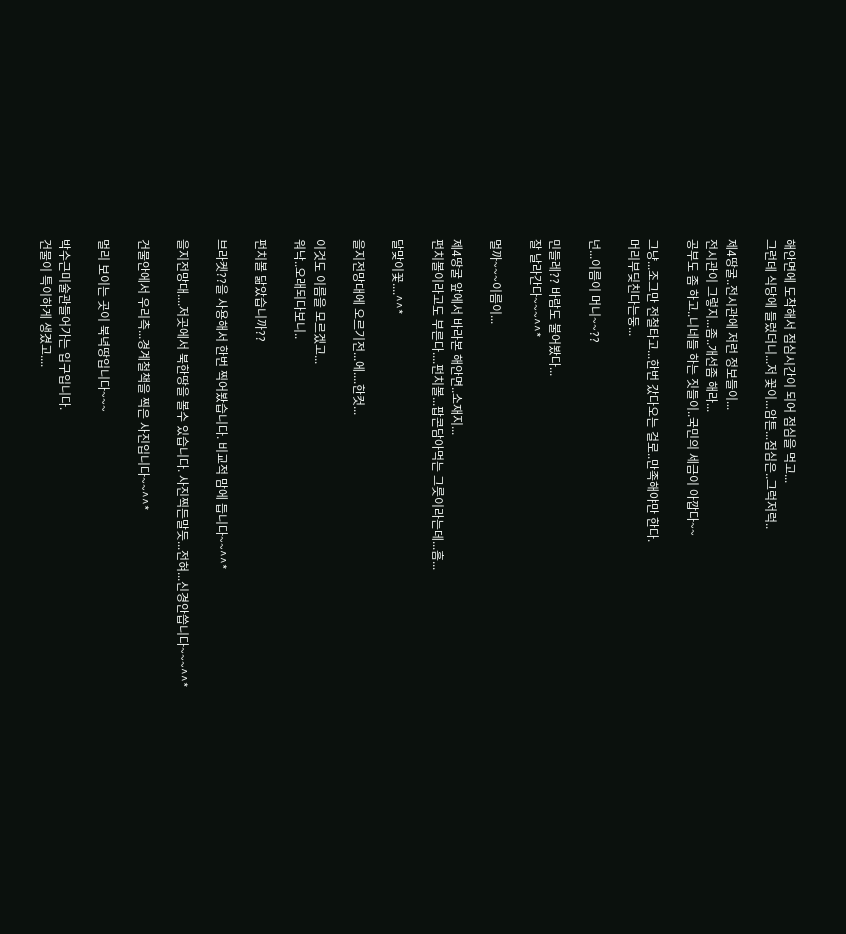해안면에 도착해서 점심시간이 되어 점심을 먹고...
그런데 식당에 들렀더니...저 꽃이...암튼...점심은..그럭저럭..

제4땅굴..전시관에 저런 정보들이...
전시관이 그렇지...좀..개선좀 해라...
공부도 좀 하고..니네들 하는 짓들이..국민의 세금이 아깝다~~

그냥...조그만 전철타고...한번 갔다오는 걸로..만족해야만 한다.
머리부딪친다는둥...

넌...이름이 머니~~??

민들레?? 바람도 불어봤다...
잘 날라간다~~~^^*

멀까~~~이름이...

제4땅굴 앞에서 바라본 해안면..소재지...
펀치볼이라고도 부른다....펀치볼...팝콘담아먹는 그릇이라는데...흠...

달맞이꽃....^^*

을지전망대에 오르기전...에....한컷...

이것도 이름을 모르겠고...
워낙..오래되다보니..

펀치볼 닮았습니까??

브라켓??을 사용해서 한번 찍어봤습니다. 비교적 맘에 듭니다~~^^*

을지전망대....저곳에서 북한땅을 볼수 있습니다. 사진찍든말듯...전혀...신경안씁니다~~~^^*

건물안에서 우리측...경계철책을 찍은 사진입니다~~^^*

멀리 보이는 곳이 북녁땅입니다~~~

박수근미술관들어가는 입구입니다.
건물이 특이하게 생겼고....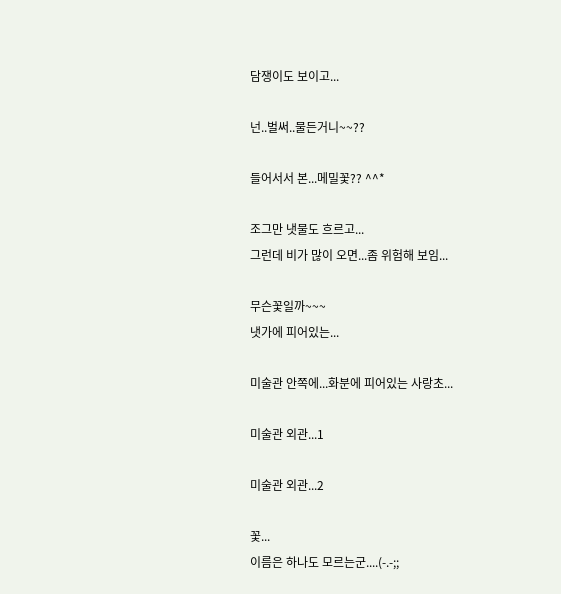담쟁이도 보이고...

넌..벌써..물든거니~~??

들어서서 본...메밀꽃?? ^^*

조그만 냇물도 흐르고...
그런데 비가 많이 오면...좀 위험해 보임...

무슨꽃일까~~~
냇가에 피어있는...

미술관 안쪽에...화분에 피어있는 사랑초...

미술관 외관...1

미술관 외관...2

꽃...
이름은 하나도 모르는군....(-.-;;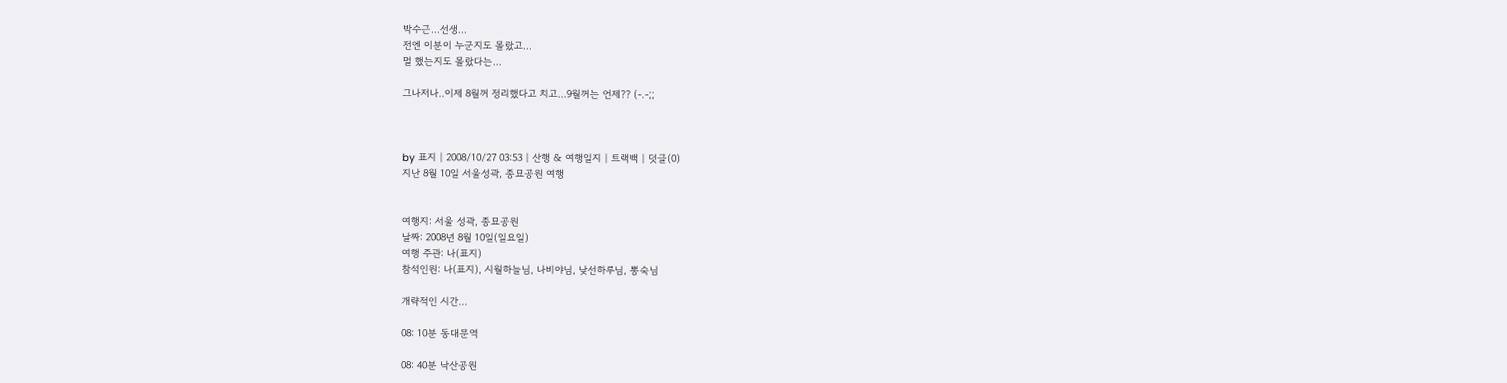박수근...선생...
전엔 이분이 누군지도 몰랐고...
멀 했는지도 몰랐다는...

그나저나..이제 8월꺼 정리했다고 치고...9월꺼는 언제?? (-.-;;



by 표지 | 2008/10/27 03:53 | 산행 & 여행일지 | 트랙백 | 덧글(0)
지난 8월 10일 서울성곽, 종묘공원 여행


여행지: 서울 성곽, 종묘공원
날짜: 2008년 8월 10일(일요일)
여행 주관: 나(표지)
참석인원: 나(표지), 시월하늘님, 나비야님, 낮선하루님, 뽕숙님

개략적인 시간...

08: 10분 동대문역

08: 40분 낙산공원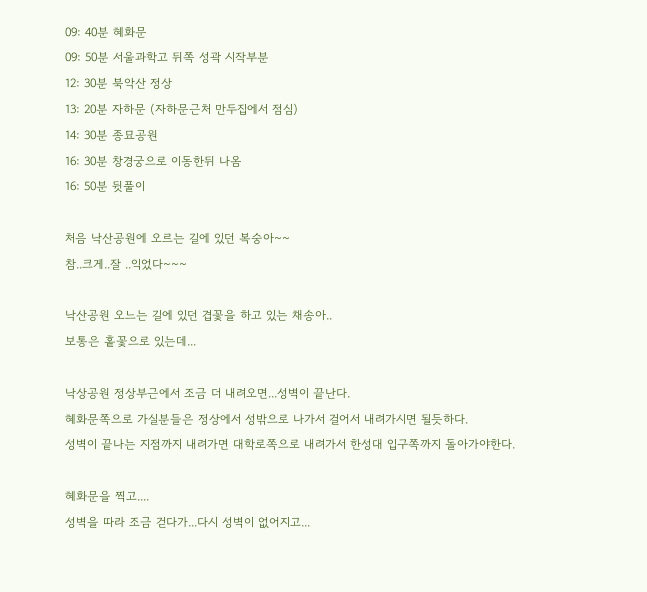09: 40분 혜화문
09: 50분 서울과학고 뒤쪽 성곽 시작부분
12: 30분 북악산 정상
13: 20분 자하문 (자하문근처 만두집에서 점심)
14: 30분 종묘공원
16: 30분 창경궁으로 이동한뒤 나옴
16: 50분 뒷풀이

처음 낙산공원에 오르는 길에 있던 복숭아~~
참..크게..잘 ..익었다~~~

낙산공원 오느는 길에 있던 겹꽃을 하고 있는 채송아..
보통은 홑꽃으로 있는데...

낙상공원 정상부근에서 조금 더 내려오면...성벽이 끝난다.
혜화문쪽으로 가실분들은 정상에서 성밖으로 나가서 걸어서 내려가시면 될듯하다.
성벽이 끝나는 지점까지 내려가면 대학로쪽으로 내려가서 한성대 입구쪽까지 돌아가야한다.

혜화문을 찍고....
성벽을 따라 조금 걷다가...다시 성벽이 없어지고...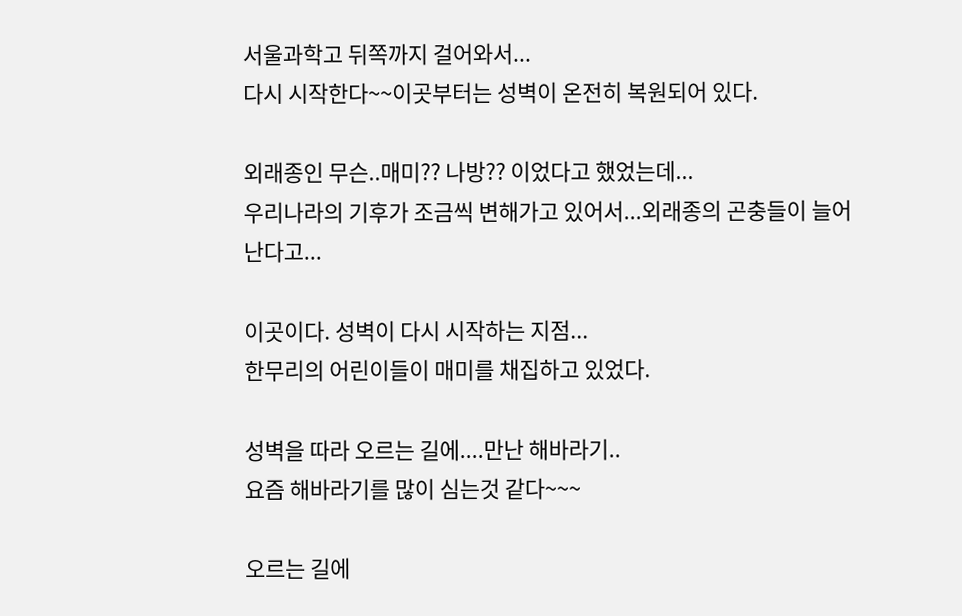서울과학고 뒤쪽까지 걸어와서...
다시 시작한다~~이곳부터는 성벽이 온전히 복원되어 있다.

외래종인 무슨..매미?? 나방?? 이었다고 했었는데...
우리나라의 기후가 조금씩 변해가고 있어서...외래종의 곤충들이 늘어난다고...

이곳이다. 성벽이 다시 시작하는 지점...
한무리의 어린이들이 매미를 채집하고 있었다.

성벽을 따라 오르는 길에....만난 해바라기..
요즘 해바라기를 많이 심는것 같다~~~

오르는 길에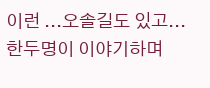이런 ...오솔길도 있고...
한두명이 이야기하며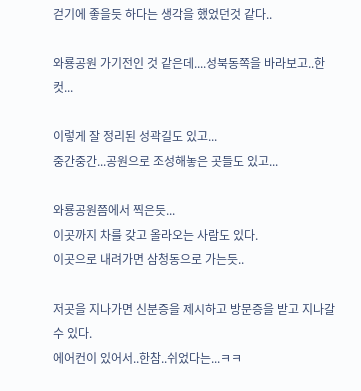걷기에 좋을듯 하다는 생각을 했었던것 같다..

와룡공원 가기전인 것 같은데....성북동쪽을 바라보고..한컷...

이렇게 잘 정리된 성곽길도 있고...
중간중간...공원으로 조성해놓은 곳들도 있고...

와룡공원쯤에서 찍은듯...
이곳까지 차를 갖고 올라오는 사람도 있다.
이곳으로 내려가면 삼청동으로 가는듯..

저곳을 지나가면 신분증을 제시하고 방문증을 받고 지나갈수 있다.
에어컨이 있어서..한참..쉬었다는...ㅋㅋ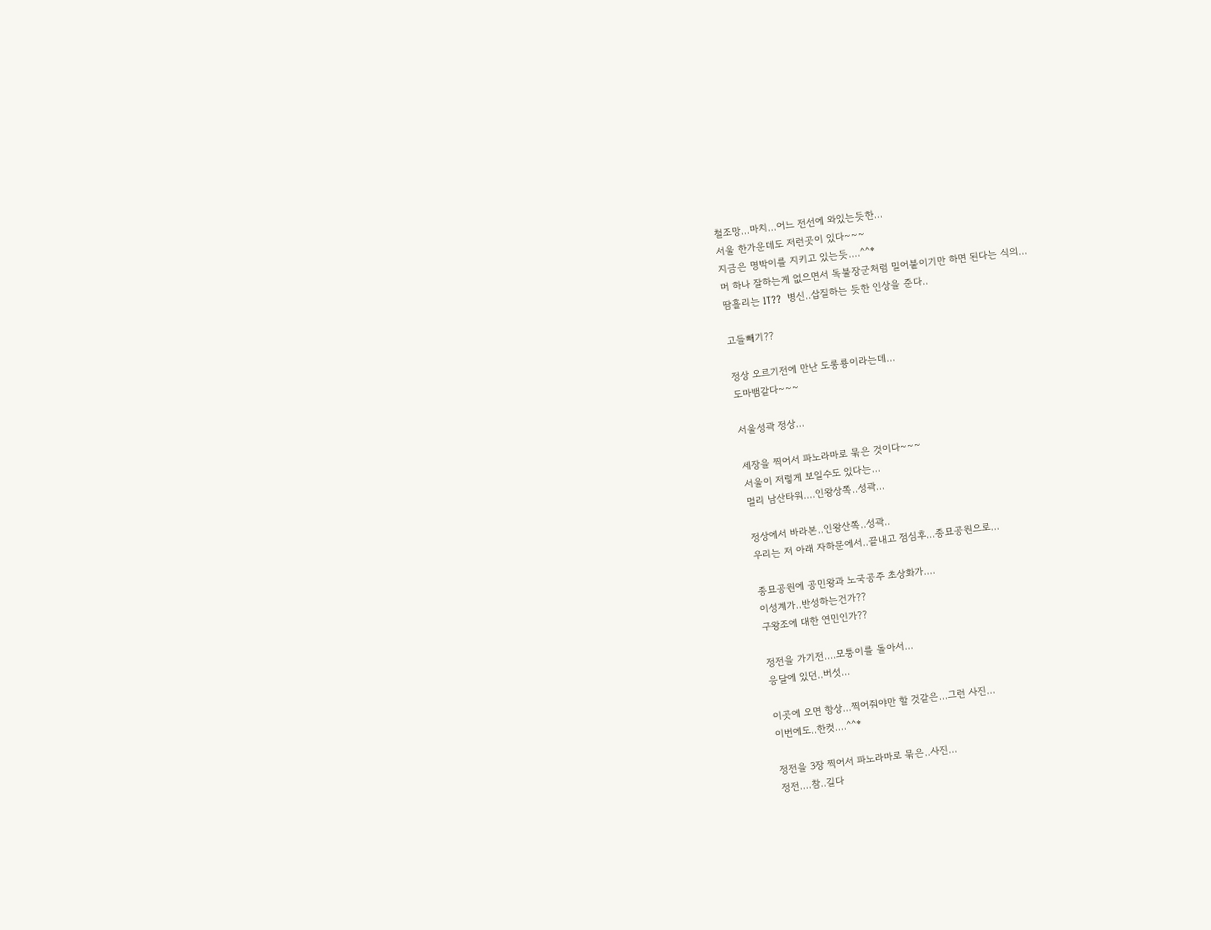철조망...마치...어느 전선에 와있는듯한...
서울 한가운데도 저런곳이 있다~~~
지금은 명박이를 지키고 있는듯....^^*
머 하나 잘하는게 없으면서 독불장군처럼 밀어붙이기만 하면 된다는 식의...
땀흘리는 IT??  병신..삽질하는 듯한 인상을 준다..

고들빼기??

정상 오르기전에 만난 도롱룡이라는데...
도마뱀같다~~~

서울성곽 정상...

세장을 찍어서 파노라마로 묶은 것이다~~~
서울이 저렇게 보일수도 있다는...
멀리 남산타워....인왕상쪽..성곽...

정상에서 바라본..인왕산쪽..성곽..
우리는 저 아래 자하문에서..끝내고 점심후...종묘공원으로...

종묘공원에 공민왕과 노국공주 초상화가....
이성계가..반성하는건가??
구왕조에 대한 연민인가??

정전을 가기전....모퉁이를 돌아서...
응달에 있던..버섯...

이곳에 오면 항상...찍어줘야만 할 것같은...그런 사진...
이번에도..한컷....^^*

정전을 3장 찍어서 파노라마로 묶은..사진...
정전....참..길다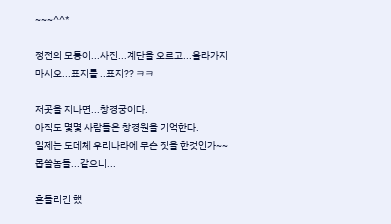~~~^^*

정전의 모퉁이...사진...계단을 오르고...올라가지 마시오...표지를 ..표지?? ㅋㅋ

저곳을 지나면...창경궁이다.
아직도 몇몇 사람들은 창경원을 기억한다.
일제는 도데체 우리나라에 무슨 짓을 한것인가~~
몹쓸놈들...같으니...

흔들리긴 했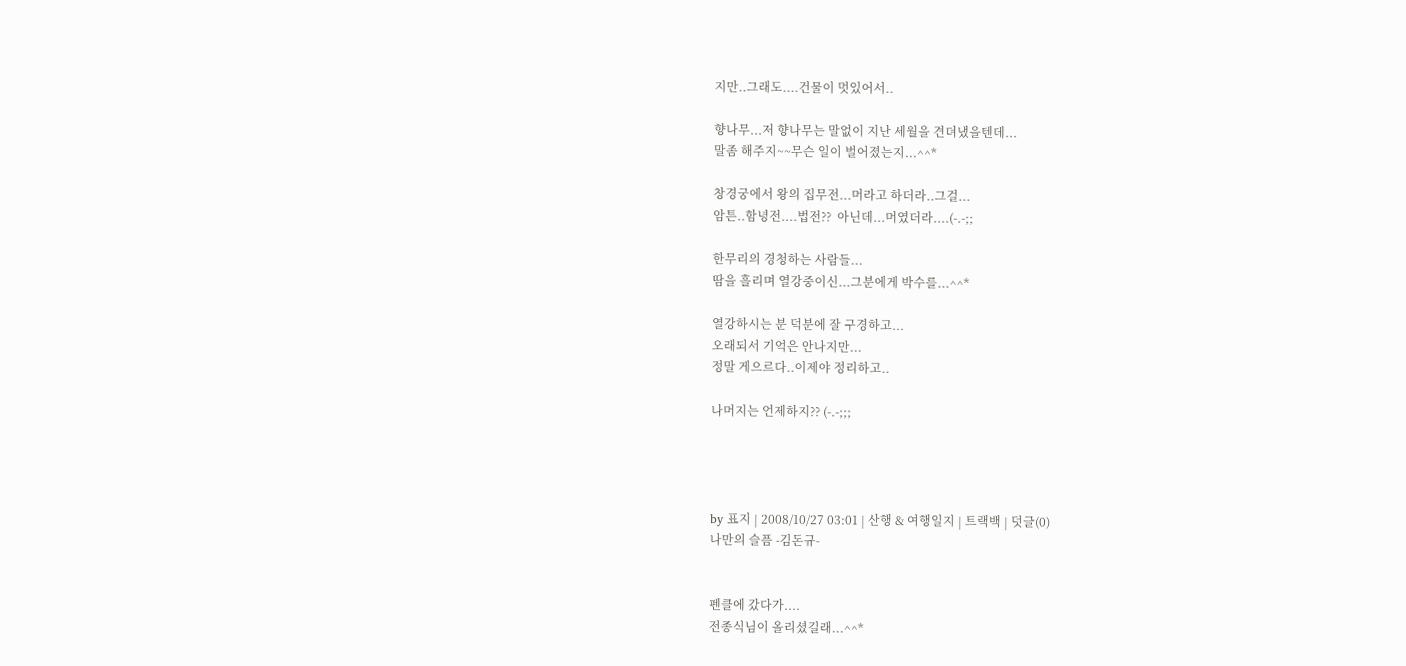지만..그래도....건물이 멋있어서..

향나무...저 향나무는 말없이 지난 세월을 견뎌냈을텐데...
말좀 해주지~~무슨 일이 벌어졌는지...^^*

창경궁에서 왕의 집무전...머라고 하더라..그걸...
암튼..함녕전....법전??  아닌데...머였더라....(-.-;;

한무리의 경청하는 사람들...
땀을 흘리며 열강중이신...그분에게 박수를...^^*

열강하시는 분 덕분에 잘 구경하고...
오래되서 기억은 안나지만...
정말 게으르다..이제야 정리하고..

나머지는 언제하지?? (-.-;;;




by 표지 | 2008/10/27 03:01 | 산행 & 여행일지 | 트랙백 | 덧글(0)
나만의 슬픔 -김돈규-


펜클에 갔다가....
전종식님이 올리셨길래...^^*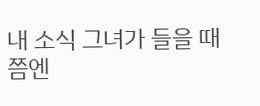내 소식 그녀가 들을 때 쯤엔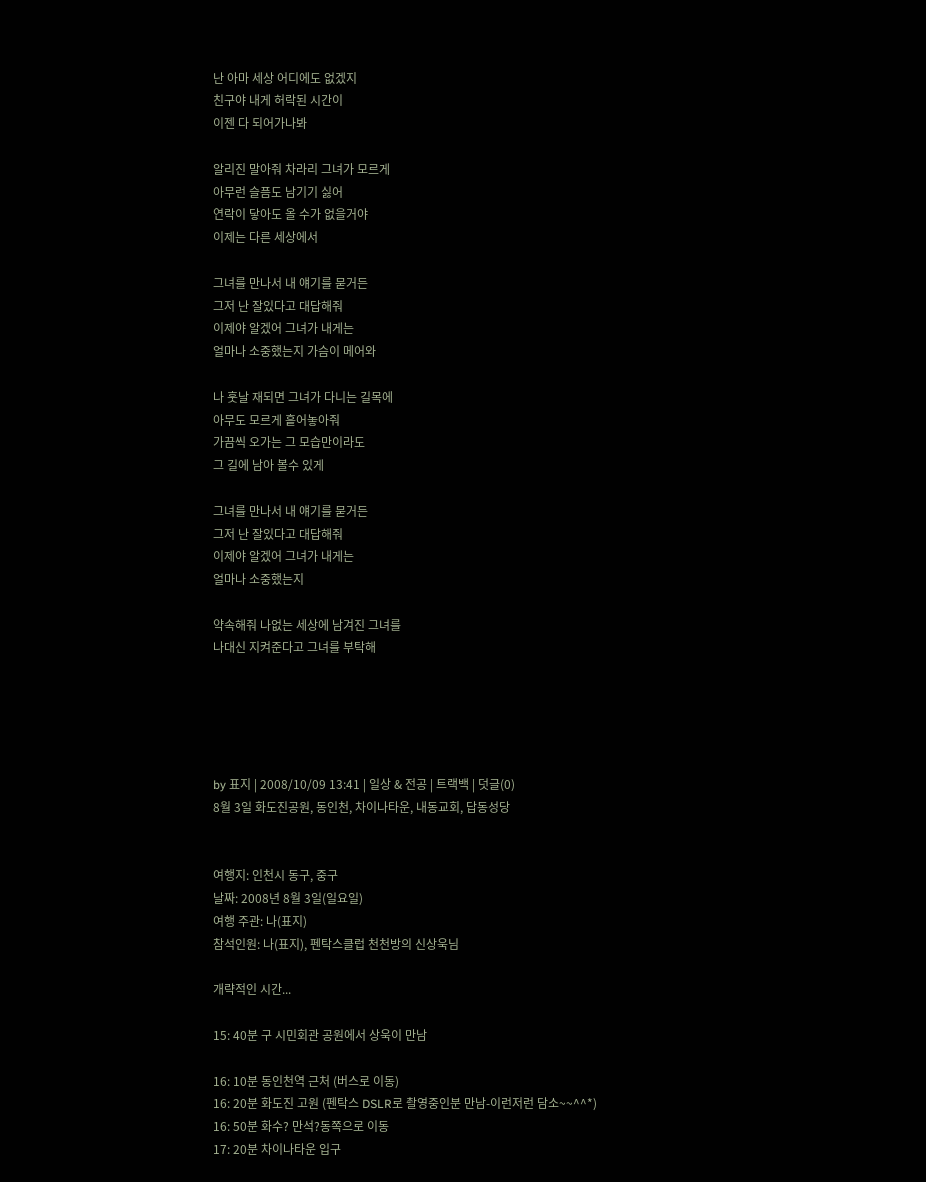난 아마 세상 어디에도 없겠지
친구야 내게 허락된 시간이
이젠 다 되어가나봐

알리진 말아줘 차라리 그녀가 모르게
아무런 슬픔도 남기기 싫어
연락이 닿아도 올 수가 없을거야
이제는 다른 세상에서

그녀를 만나서 내 얘기를 묻거든
그저 난 잘있다고 대답해줘
이제야 알겠어 그녀가 내게는
얼마나 소중했는지 가슴이 메어와

나 훗날 재되면 그녀가 다니는 길목에
아무도 모르게 흩어놓아줘
가끔씩 오가는 그 모습만이라도
그 길에 남아 볼수 있게

그녀를 만나서 내 얘기를 묻거든
그저 난 잘있다고 대답해줘
이제야 알겠어 그녀가 내게는
얼마나 소중했는지

약속해줘 나없는 세상에 남겨진 그녀를
나대신 지켜준다고 그녀를 부탁해





by 표지 | 2008/10/09 13:41 | 일상 & 전공 | 트랙백 | 덧글(0)
8월 3일 화도진공원, 동인천, 차이나타운, 내동교회, 답동성당


여행지: 인천시 동구, 중구
날짜: 2008년 8월 3일(일요일)
여행 주관: 나(표지)
참석인원: 나(표지), 펜탁스클럽 천천방의 신상욱님

개략적인 시간...

15: 40분 구 시민회관 공원에서 상욱이 만남

16: 10분 동인천역 근처 (버스로 이동)
16: 20분 화도진 고원 (펜탁스 DSLR로 촬영중인분 만남-이런저런 담소~~^^*)
16: 50분 화수? 만석?동쪽으로 이동
17: 20분 차이나타운 입구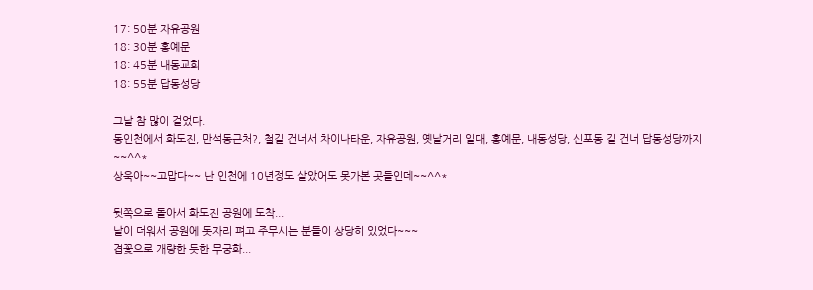17: 50분 자유공원
18: 30분 홍예문
18: 45분 내동교회
18: 55분 답동성당

그날 참 많이 걸었다.
동인천에서 화도진, 만석동근처?, 철길 건너서 차이나타운, 자유공원, 옛날거리 일대, 홍예문, 내동성당, 신포동 길 건너 답동성당까지~~^^*
상욱아~~고맙다~~ 난 인천에 10년정도 살았어도 못가본 곳들인데~~^^*

뒷쪽으로 돌아서 화도진 공원에 도착...
날이 더워서 공원에 돗자리 펴고 주무시는 분들이 상당히 있었다~~~
겹꽃으로 개량한 듯한 무궁화...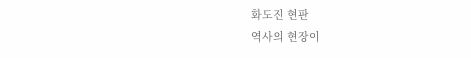화도진 현판
역사의 현장이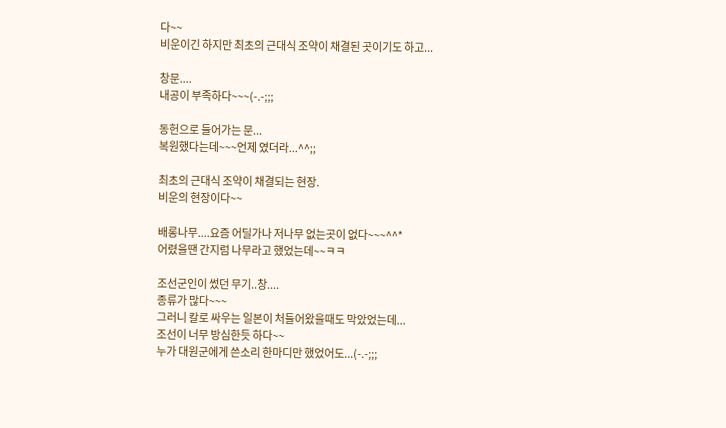다~~
비운이긴 하지만 최초의 근대식 조약이 채결된 곳이기도 하고...

창문....
내공이 부족하다~~~(-.-;;;

동헌으로 들어가는 문...
복원했다는데~~~언제 였더라...^^;;

최초의 근대식 조약이 채결되는 현장.
비운의 현장이다~~

배롱나무....요즘 어딜가나 저나무 없는곳이 없다~~~^^*
어렸을땐 간지럼 나무라고 했었는데~~ㅋㅋ

조선군인이 썼던 무기..창....
종류가 많다~~~
그러니 칼로 싸우는 일본이 처들어왔을때도 막았었는데...
조선이 너무 방심한듯 하다~~
누가 대원군에게 쓴소리 한마디만 했었어도...(-.-;;;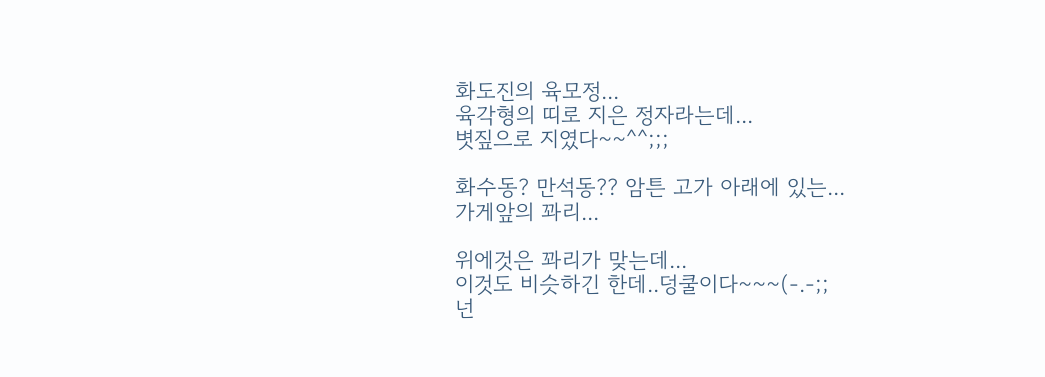화도진의 육모정...
육각형의 띠로 지은 정자라는데...
볏짚으로 지였다~~^^;;;

화수동? 만석동?? 암튼 고가 아래에 있는...
가게앞의 꽈리...

위에것은 꽈리가 맞는데...
이것도 비슷하긴 한데..덩쿨이다~~~(-.-;;
넌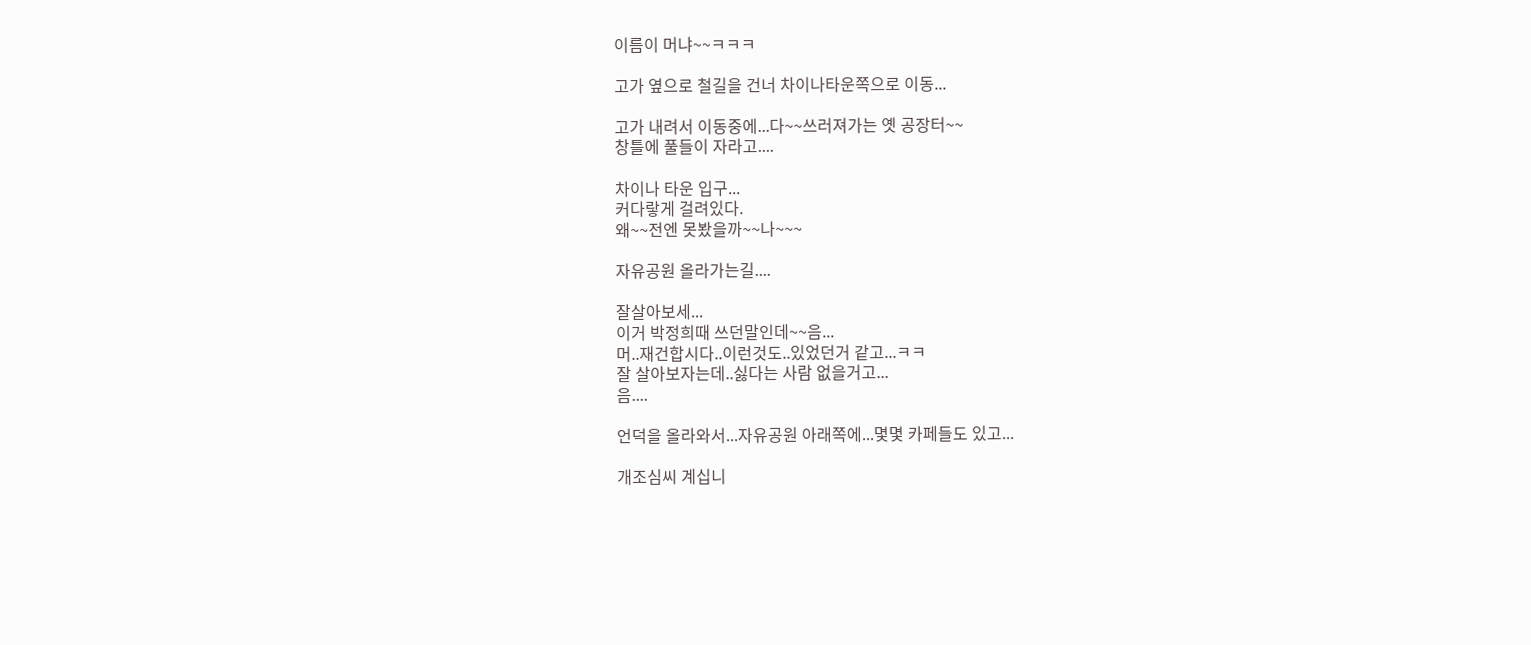이름이 머냐~~ㅋㅋㅋ

고가 옆으로 철길을 건너 차이나타운쪽으로 이동...

고가 내려서 이동중에...다~~쓰러져가는 옛 공장터~~
창틀에 풀들이 자라고....

차이나 타운 입구...
커다랗게 걸려있다.
왜~~전엔 못봤을까~~나~~~

자유공원 올라가는길....

잘살아보세...
이거 박정희때 쓰던말인데~~음...
머..재건합시다..이런것도..있었던거 같고...ㅋㅋ
잘 살아보자는데..싫다는 사람 없을거고...
음....

언덕을 올라와서...자유공원 아래쪽에...몇몇 카페들도 있고...

개조심씨 계십니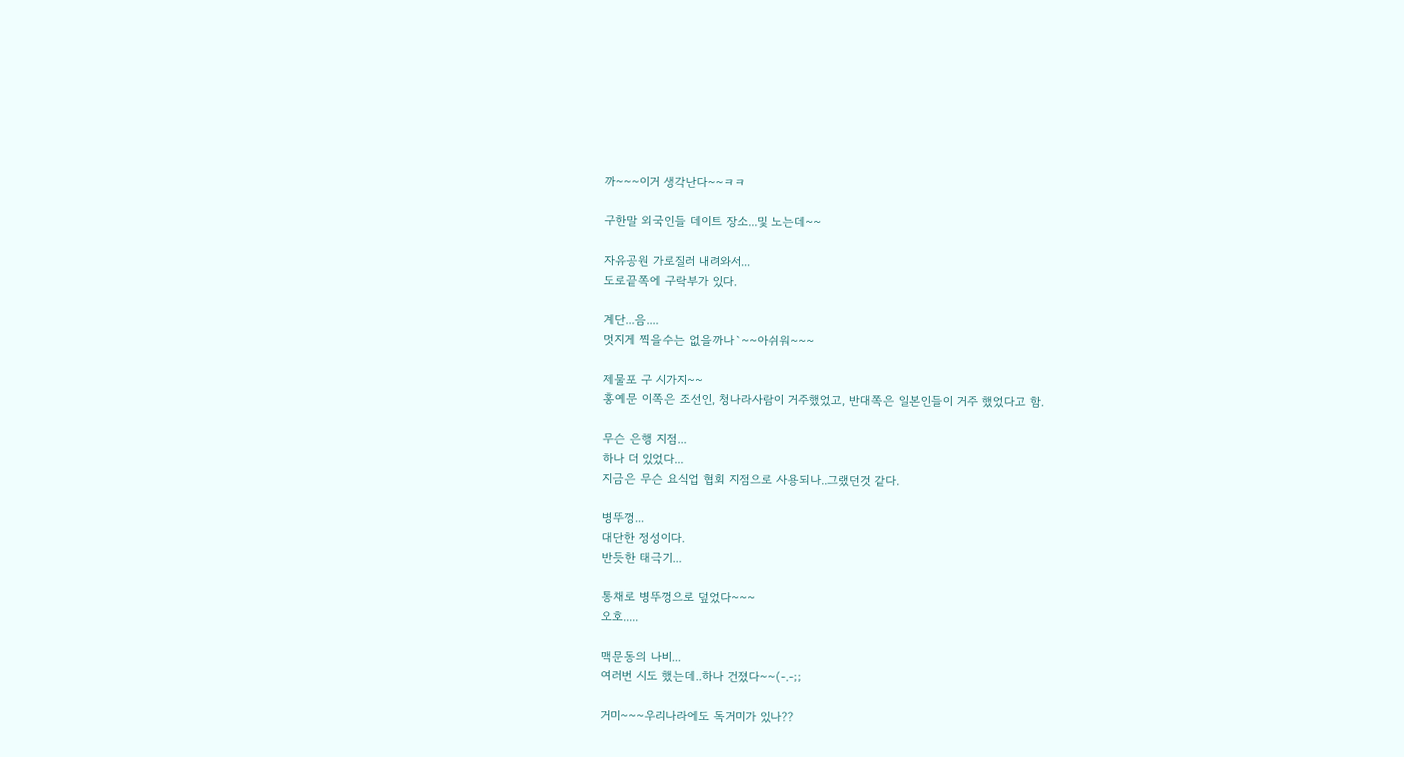까~~~이거 생각난다~~ㅋㅋ

구한말 외국인들 데이트 장소...및 노는데~~

자유공원 가로질러 내려와서...
도로끝쪽에 구락부가 있다.

계단...음....
멋지게 찍을수는 없을까나`~~아쉬워~~~

제물포 구 시가지~~
홍예문 이쪽은 조선인, 청나라사람이 거주했었고, 반대쪽은 일본인들이 거주 했었다고 함.

무슨 은행 지점...
하나 더 있었다...
지금은 무슨 요식업 협회 지점으로 사용되나..그랬던것 같다.

병뚜껑...
대단한 정성이다.
반듯한 태극기...

통채로 병뚜껑으로 덮었다~~~
오호.....

맥문동의 나비...
여러번 시도 했는데..하나 건졌다~~(-.-;;

거미~~~우리나라에도 독거미가 있나??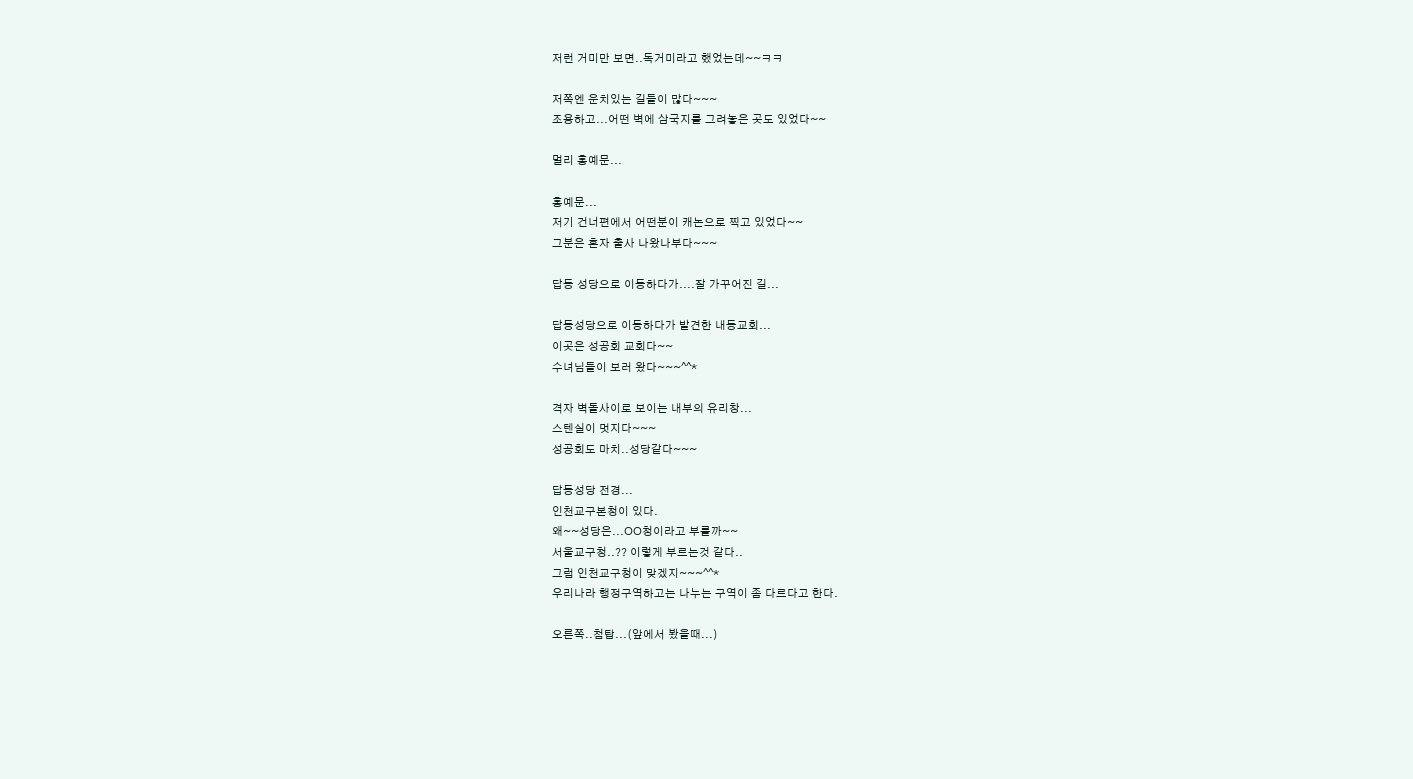저런 거미만 보면..독거미라고 했었는데~~ㅋㅋ

저쪽엔 운치있는 길들이 많다~~~
조용하고...어떤 벽에 삼국지를 그려놓은 곳도 있었다~~

멀리 홍예문...

홍예문...
저기 건너편에서 어떤분이 캐논으로 찍고 있었다~~
그분은 혼자 출사 나왔나부다~~~

답동 성당으로 이동하다가....잘 가꾸어진 길...

답동성당으로 이동하다가 발견한 내동교회...
이곳은 성공회 교회다~~
수녀님들이 보러 왔다~~~^^*

격자 벽돌사이로 보이는 내부의 유리창...
스텐실이 멋지다~~~
성공회도 마치..성당같다~~~

답동성당 전경...
인천교구본청이 있다.
왜~~성당은...OO청이라고 부를까~~
서울교구청..?? 이렇게 부르는것 같다..
그럼 인천교구청이 맞겠지~~~^^*
우리나라 행정구역하고는 나누는 구역이 좀 다르다고 한다.

오른쪽..첨탑...(앞에서 봤을때...)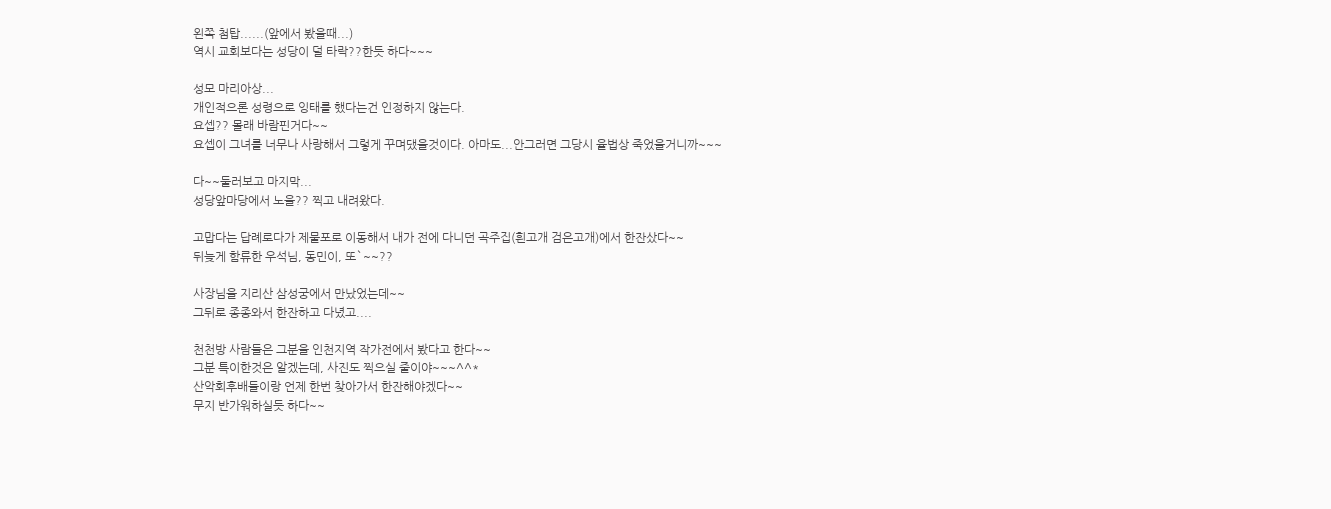왼쪽 첨탑......(앞에서 봤을때...)
역시 교회보다는 성당이 덜 타락??한듯 하다~~~

성모 마리아상...
개인적으론 성령으로 잉태를 했다는건 인정하지 않는다.
요셉?? 몰래 바람핀거다~~
요셉이 그녀를 너무나 사랑해서 그렇게 꾸며댔을것이다. 아마도...안그러면 그당시 율법상 죽었을거니까~~~

다~~둘러보고 마지막...
성당앞마당에서 노을?? 찍고 내려왔다.

고맙다는 답례로다가 제물포로 이동해서 내가 전에 다니던 곡주집(흰고개 검은고개)에서 한잔샀다~~
뒤늦게 함류한 우석님, 동민이, 또`~~??

사장님을 지리산 삼성궁에서 만났었는데~~
그뒤로 종종와서 한잔하고 다녔고....

천천방 사람들은 그분을 인천지역 작가전에서 봤다고 한다~~
그분 특이한것은 알겠는데, 사진도 찍으실 줄이야~~~^^*
산악회후배들이랑 언제 한번 찾아가서 한잔해야겠다~~
무지 반가워하실듯 하다~~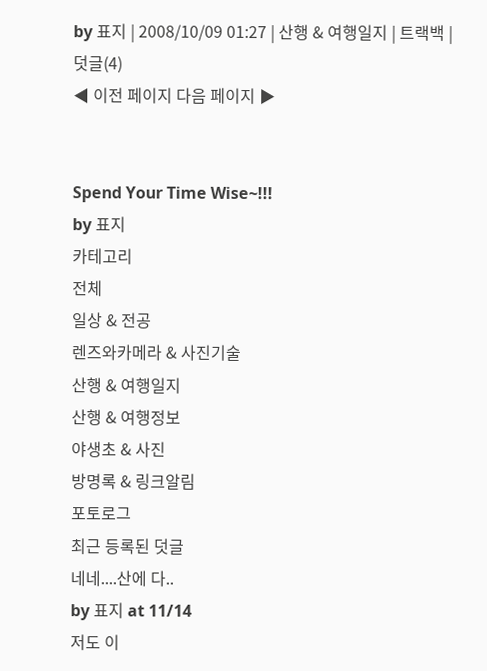by 표지 | 2008/10/09 01:27 | 산행 & 여행일지 | 트랙백 | 덧글(4)
◀ 이전 페이지 다음 페이지 ▶


Spend Your Time Wise~!!!
by 표지
카테고리
전체
일상 & 전공
렌즈와카메라 & 사진기술
산행 & 여행일지
산행 & 여행정보
야생초 & 사진
방명록 & 링크알림
포토로그
최근 등록된 덧글
네네....산에 다..
by 표지 at 11/14
저도 이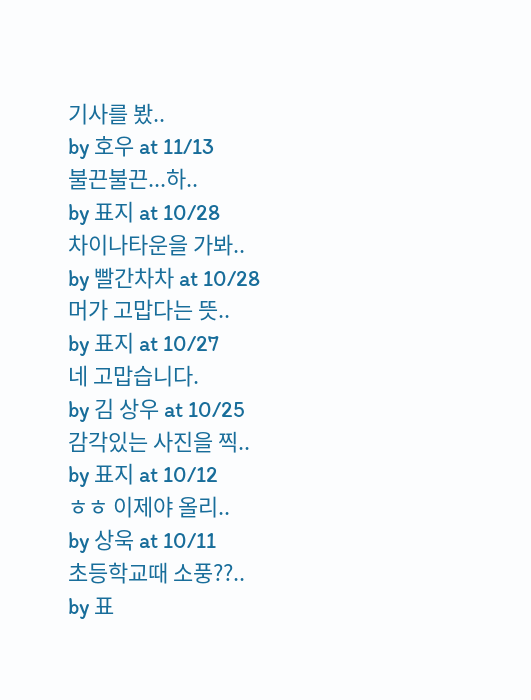기사를 봤..
by 호우 at 11/13
불끈불끈...하..
by 표지 at 10/28
차이나타운을 가봐..
by 빨간차차 at 10/28
머가 고맙다는 뜻..
by 표지 at 10/27
네 고맙습니다.
by 김 상우 at 10/25
감각있는 사진을 찍..
by 표지 at 10/12
ㅎㅎ 이제야 올리..
by 상욱 at 10/11
초등학교때 소풍??..
by 표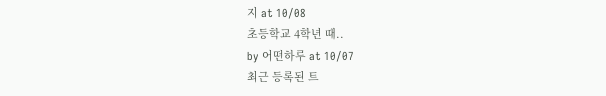지 at 10/08
초등학교 4학년 때..
by 어떤하루 at 10/07
최근 등록된 트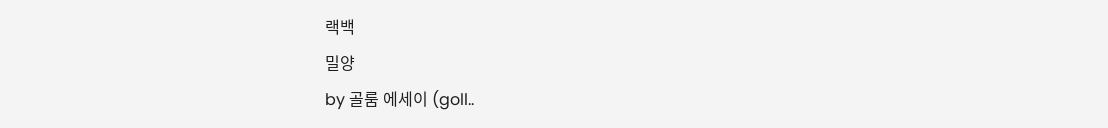랙백
밀양
by 골룸 에세이 (goll..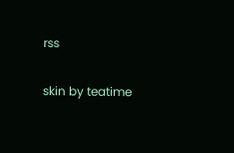rss

skin by teatime